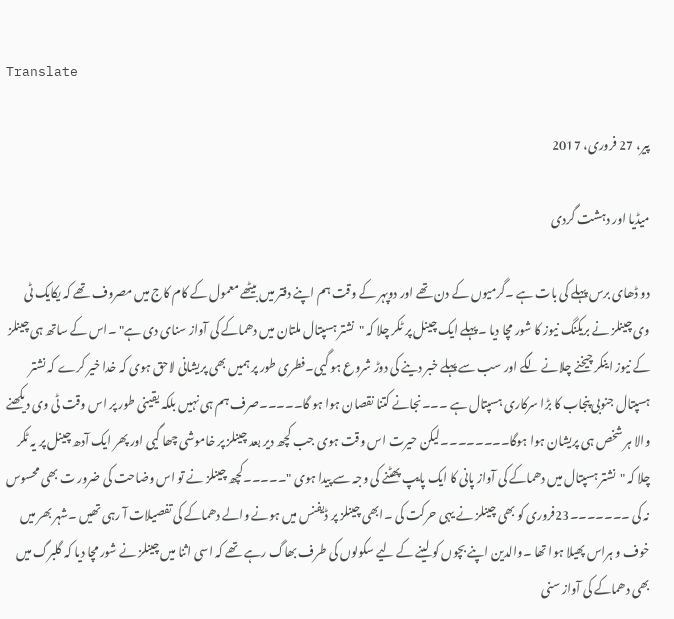Translate

پیر، 27 فروری، 2017

میڈیا اور دہشت گردی

دو ڈھای برس پہلے کی بات ہے ۔گرمیوں کے دن تھے اور دوپہر کے وقت ہم اپنے دفتر میں بیٹھے معمول کے کام کاج میں مصروف تھے کہ یکایک ٹی وی چینلز نے بریکنگ نیوز کا شور مچا دیا ۔پہلے ایک چینل پر ٹکر چلا کہ "نشتر ہسپتال ملتان میں دھماکے کی آواز سنای دی ہے" ۔اس کے ساتھ ہی چینلز کے نیوز اینکر چیخنے چلانے لگے اور سب سے پہلے خبر دینے کی دوڑ شروع ہو گیی۔فطری طور پر ہمیں بھی پریشانی لاحق ہوی کہ خدا خیر کرے کہ نشتر ہسپتال جنوبی پنجاب کا بڑا سرکاری ہسپتال ہے ۔۔۔نجانے کتنا نقصان ہوا ہو گا۔۔۔۔۔صرف ہم ہی نہیں بلکہ یقینی طور پر اس وقت ٹی وی دیکھنے والا ہر شخص ہی پریشان ہوا ہوگا۔۔۔۔۔۔۔۔لیکن حیرت اس وقت ہوی جب کچھ دیر بعد چینلز پر خاموشی چھا گیی اور پھر ایک آدھ چینل پر یہ ٹکر چلا کہ "نشتر ہسپتال میں دھماکے کی آواز پانی کا ایک پایپ پھٹنے کی وجہ سے پیدا ہوی "۔۔۔۔۔کچھ چینلز نے تو اس وضاحت کی ضرور ت بھی محسوس نہ کی ۔۔۔۔۔۔۔23فروری کو بھی چینلز نے یہی حرکت کی ۔ابھی چینلز پر ڈیفنس میں ہونے والے دھماکے کی تفصیلات آ رہی تھیں ۔شہر بھر میں خوف و ہراس پھیلا ہوا تھا ۔والدین اپنے بچوں کو لینے کے لیے سکولوں کی طرف بھاگ رہے تھے کہ اسی اثنا میں چینلز نے شور مچا دیا کہ گلبرگ میں بھی دھماکے کی آواز سنی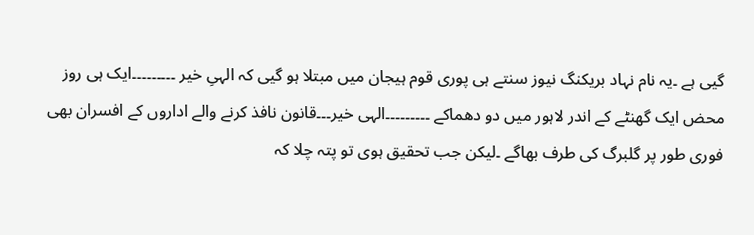گیی ہے ۔یہ نام نہاد بریکنگ نیوز سنتے ہی پوری قوم ہیجان میں مبتلا ہو گیی کہ الہیِ خیر ۔۔۔۔۔۔۔۔۔ایک ہی روز محض ایک گھنٹے کے اندر لاہور میں دو دھماکے ۔۔۔۔۔۔۔۔۔الہی خیر۔۔۔قانون نافذ کرنے والے اداروں کے افسران بھی فوری طور پر گلبرگ کی طرف بھاگے ۔لیکن جب تحقیق ہوی تو پتہ چلا کہ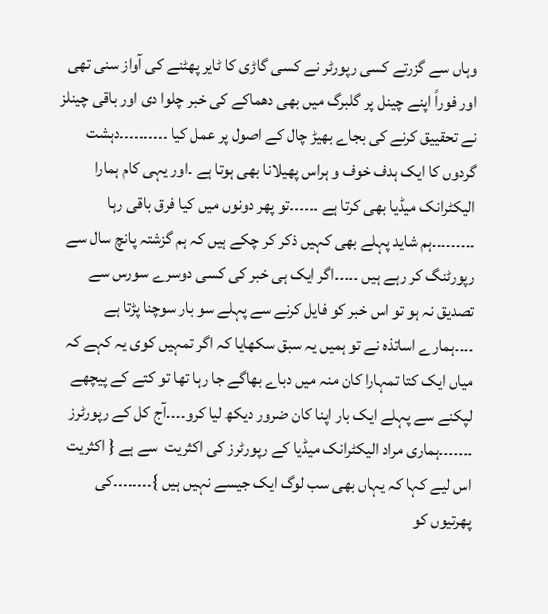وہاں سے گزرتے کسی رپورٹر نے کسی گاڑی کا ٹایر پھٹنے کی آواز سنی تھی اور فوراً اپنے چینل پر گلبرگ میں بھی دھماکے کی خبر چلوا دی اور باقی چینلز نے تحقییق کرنے کی بجاے بھیڑ چال کے اصول پر عمل کیا ۔۔۔۔۔۔۔۔۔۔دہشت گردوں کا ایک ہدف خوف و ہراس پھیلانا بھی ہوتا ہے ۔اور یہی کام ہمارا الیکٹرانک میڈیا بھی کرتا ہے ۔۔۔۔۔۔تو پھر دونوں میں کیا فرق باقی رہا ۔۔۔۔۔۔۔۔۔ہم شاید پہلے بھی کہیں ذکر کر چکے ہیں کہ ہم گزشتہ پانچ سال سے رپورٹنگ کر رہے ہیں ۔۔۔۔۔اگر ایک ہی خبر کی کسی دوسرے سورس سے تصدیق نہ ہو تو اس خبر کو فایل کرنے سے پہلے سو بار سوچنا پڑتا ہے ۔۔۔۔ہمارے اساتذہ نے تو ہمیں یہ سبق سکھایا کہ اگر تمہیں کوی یہ کہے کہ میاں ایک کتا تمہارا کان منہ میں دباے بھاگے جا رہا تھا تو کتے کے پیچھے لپکنے سے پہلے ایک بار اپنا کان ضرور دیکھ لیا کرو۔۔۔۔آج کل کے رپورٹرز ۔۔۔۔۔۔۔ہماری مراد الیکٹرانک میڈیا کے رپورٹرز کی اکثریت  سے ہے { اکثریت اس لیے کہا کہ یہاں بھی سب لوگ ایک جیسے نہیں ہیں }۔۔۔۔۔۔۔۔کی پھرتیوں کو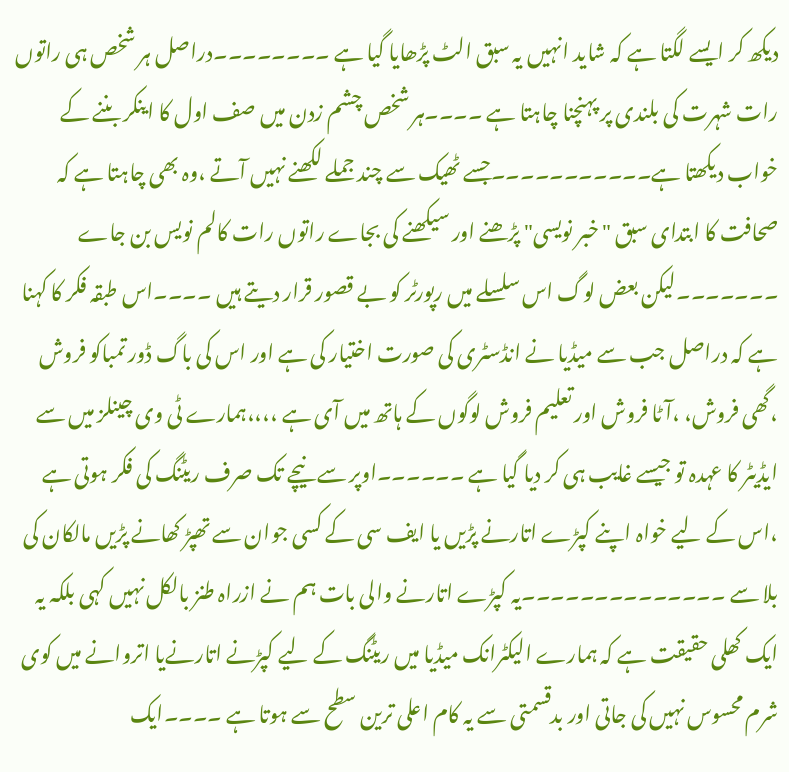دیکھ کر ایسے لگتا ہے کہ شاید انہیں یہ سبق الٹ پڑھایا گیا ہے ۔۔۔۔۔۔۔۔دراصل ہر شخص ہی راتوں رات شہرت کی بلندی پر پہنچنا چاہتا ہے ۔۔۔۔ہر شخص چشم زدن میں صف اول کا اینکر بننے کے خواب دیکھتا ہے۔۔۔۔۔۔۔۔۔۔۔جسے ٹھیک سے چند جملے لکھنے نہیں آتے ،وہ بھی چاہتا ہے کہ صحافت کا ابتدای سبق "خبر نویسی" پڑھنے اور سیکھنے کی بجاے راتوں رات کالم نویس بن جاے ۔۔۔۔۔۔۔لیکن بعض لوگ اس سلسلے میں رپورٹر کو بے قصور قرار دیتے ہیں ۔۔۔۔اس طبقہ فکر کا کہنا ہے کہ دراصل جب سے میڈیا نے انڈسٹری کی صورت اختیار کی ہے اور اس کی باگ ڈور تمباکو فروش ،گھی فروش، ،آٹا فروش اور تعلیم فروش لوگوں کے ہاتھ میں آی ہے ،،،،ہمارے ٹی وی چینلز میں سے ایڈیٹر کا عہدہ تو جیسے غایب ہی کر دیا گیا ہے ۔۔۔۔۔۔اوپر سے نیچے تک صرف ریٹنگ کی فکر ہوتی ہے ،اس کے لیے خواہ اپنے کپڑے اتارنے پڑیں یا ایف سی کے کسی جوان سے تھپڑ کھانے پڑیں مالکان کی بلا سے ۔۔۔۔۔۔۔۔۔۔۔۔۔۔یہ کپڑے اتارنے والی بات ہم نے ازراہ طنز بالکل نہیں کہی بلکہ یہ ایک کھلی حقیقت ہے کہ ہمارے الیکٹرانک میڈیا میں ریٹنگ کے لیے کپڑنے اتارنےیا اتروانے میں کوی شرم محسوس نہیں کی جاتی اور بدقسمتی سے یہ کام اعلی ترین سطح سے ہوتا ہے ۔۔۔۔ایک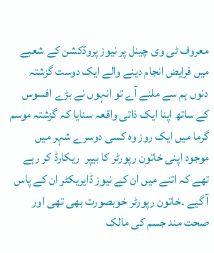معروف ٹی وی چینل پر نیوز پروڈکشن کے شعبے میں فرایض انجام دینے والے ایک دوست گزشتہ دنوں ہم سے ملنے آے تو انہوں نے بڑے افسوس کے ساتھ اپنا ایک ذاتی واقعہ سنایا کہ گزشتہ موسم گرما میں ایک روز وہ کسی دوسرے شہر میں موجود اپنی خاتون رپورٹر کا بیپر  ریکارڈ کر رہے تھے کہ اتنے میں ان کے نیوز ڈایریکٹر ان کے پاس آ گیے ۔خاتون رپورٹر خوبصورت بھی تھی اور صحت مند جسم کی مالک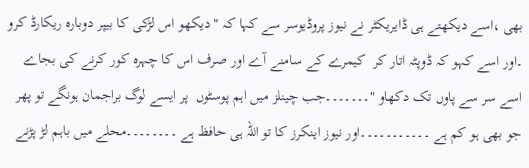بھی ،اسے دیکھتے ہی ڈایریکٹر نے نیوز پروڈیوسر سے کہا کہ " دیکھو اس لڑکی کا بیپر دوبارہ ریکارڈ کرو ۔اور اسے کہو کہ ڈوپٹہ اتار کر  کیمرے کے سامنے آے اور صرف اس کا چہرہ کور کرنے کی بجاے اسے سر سے پاوں تک دکھاو "۔۔۔۔۔۔۔جب چینلز میں اہم پوسٹوں  پر ایسے لوگ براجمان ہونگے تو پھر جو بھی ہو کم ہے ۔۔۔۔۔۔۔۔۔۔۔اور نیوز اینکرز کا تو اللہ ہی حافظ ہے ۔۔۔۔۔۔۔۔محلے میں باہم لڑ پڑنے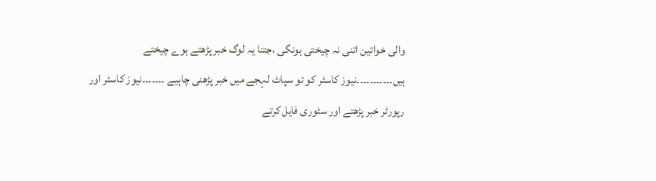والی خواتین اتنی نہ چیختی ہونگی ،جتنا یہ لوگ خبر پڑھتے ہوے چیختے ہیں۔۔۔۔۔۔۔۔۔۔۔نیوز کاسٹر کو تو سپاٹ لہجے میں خبر پڑھنی چاہیے ۔۔۔۔۔۔۔نیوز کاسٹر اور رپورٹر خبر پڑھتے اور سٹوری فایل کرتے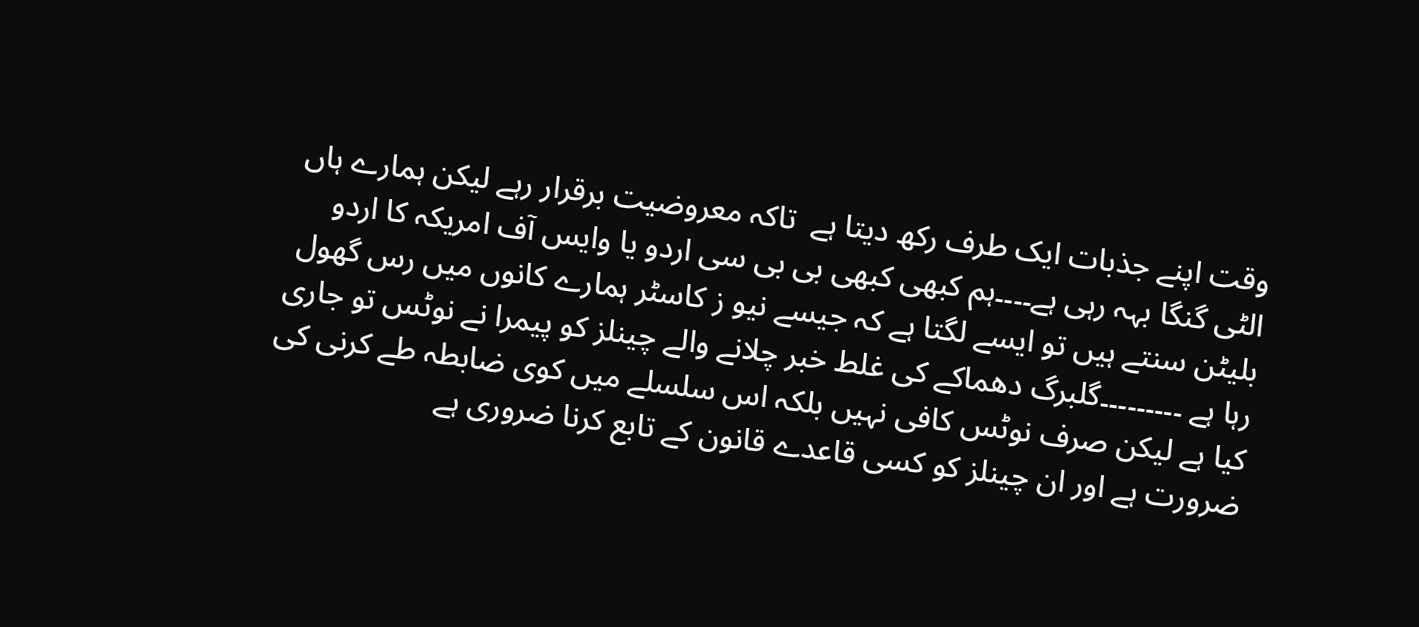وقت اپنے جذبات ایک طرف رکھ دیتا ہے  تاکہ معروضیت برقرار رہے لیکن ہمارے ہاں الٹی گنگا بہہ رہی ہے۔۔۔۔ہم کبھی کبھی بی بی سی اردو یا وایس آف امریکہ کا اردو بلیٹن سنتے ہیں تو ایسے لگتا ہے کہ جیسے نیو ز کاسٹر ہمارے کانوں میں رس گھول رہا ہے ۔۔۔۔۔۔۔۔۔گلبرگ دھماکے کی غلط خبر چلانے والے چینلز کو پیمرا نے نوٹس تو جاری کیا ہے لیکن صرف نوٹس کافی نہیں بلکہ اس سلسلے میں کوی ضابطہ طے کرنی کی ضرورت ہے اور ان چینلز کو کسی قاعدے قانون کے تابع کرنا ضروری ہے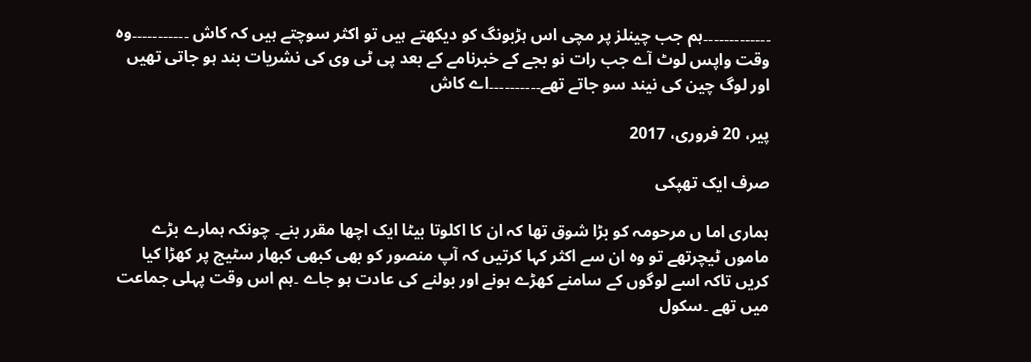۔۔۔۔۔۔۔۔۔۔۔۔۔ہم جب چینلز پر مچی اس ہڑبونگ کو دیکھتے ہیں تو اکثر سوچتے ہیں کہ کاش ۔۔۔۔۔۔۔۔۔۔۔وہ وقت واپس لوٹ آے جب رات نو بجے کے خبرنامے کے بعد پی ٹی وی کی نشریات بند ہو جاتی تھیں اور لوگ چین کی نیند سو جاتے تھے۔۔۔۔۔۔۔۔۔۔اے کاش

پیر، 20 فروری، 2017

صرف ایک تھپکی

ہماری اما ں مرحومہ کو بڑا شوق تھا کہ ان کا اکلوتا بیٹا ایک اچھا مقرر بنے۔ چونکہ ہمارے بڑے ماموں ٹیچرتھے تو وہ ان سے اکثر کہا کرتیں کہ آپ منصور کو بھی کبھی کبھار سٹیج پر کھڑا کیا کریں تاکہ اسے لوگوں کے سامنے کھڑے ہونے اور بولنے کی عادت ہو جاے ۔ہم اس وقت پہلی جماعت میں تھے ۔سکول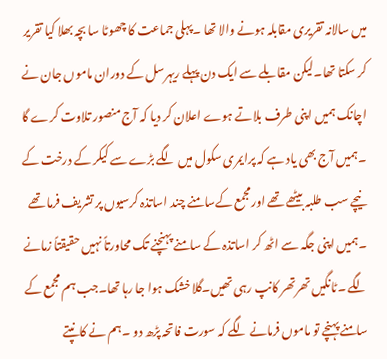میں سالانہ تقریری مقابلہ ہونے والا تھا ۔پہلی جماعت کا چھوٹا سا بچہ بھلا کیا تقریر کر سکتا تھا۔لیکن مقابلے سے ایک دن پہلے ریہرسل کے دوران ماموں جان نے اچانک ہمیں اپنی طرف بلاتے ہوے اعلان کر دیا کہ آج منصور تلاوت کرے گا ۔ہمیں آج بھی یاد ہے کہ پرایمری سکول میں لگے بڑے سے کیکر کے درخت کے نیچے سب طلبہ بیٹھے تھے اورمجمع کےسامنے چند اساتذہ کرسیوں پر تشریف فرما تھے ۔ہمیں اپنی جگہ سے اٹھ کر اساتذہ کے سامنے پہنچنے تک محاورتاً نہیں حقیقتاً زمانے لگے ۔ٹانگیں تھرتھر کانپ رہی تھیں۔گلا خشک ہوا جا رہا تھا۔جب ہم مجمع کے سامنے پہنچے تو ماموں فرمانے لگے کہ سورت فاتحہ پڑھ دو ۔ہم نے کانپتے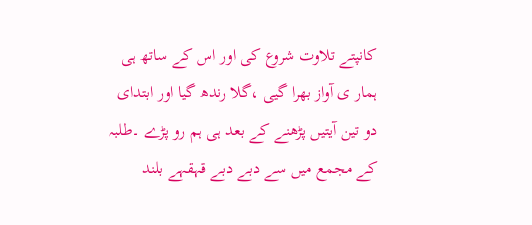کانپتے تلاوت شروع کی اور اس کے ساتھ ہی ہمار ی آواز بھرا گیی ،گلا رندھ گیا اور ابتدای دو تین آیتیں پڑھنے کے بعد ہی ہم رو پڑے ۔طلبہ کے مجمع میں سے دبے دبے قہقہے بلند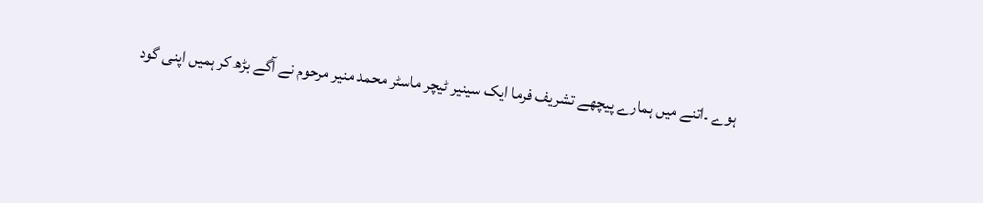ہوے ۔اتنے میں ہمارے پیچھے تشریف فرما ایک سینیر ٹیچر ماسٹر محمد منیر مرحوم نے آگے بڑھ کر ہمیں اپنی گود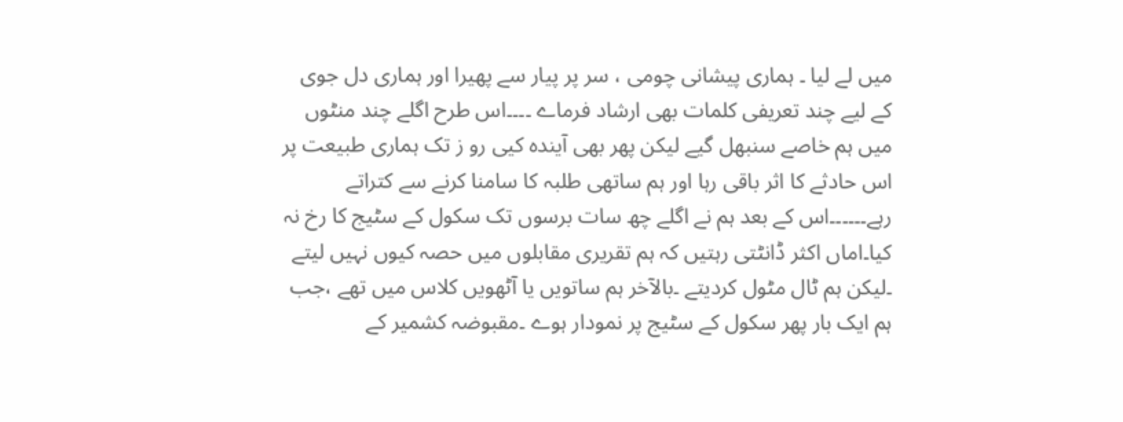میں لے لیا ۔ ہماری پیشانی چومی ، سر پر پیار سے پھیرا اور ہماری دل جوی کے لیے چند تعریفی کلمات بھی ارشاد فرماے ۔۔۔۔اس طرح اگلے چند منٹوں میں ہم خاصے سنبھل گیے لیکن پھر بھی آیندہ کیی رو ز تک ہماری طبیعت پر اس حادثے کا اثر باقی رہا اور ہم ساتھی طلبہ کا سامنا کرنے سے کتراتے رہے۔۔۔۔۔۔اس کے بعد ہم نے اگلے چھ سات برسوں تک سکول کے سٹیج کا رخ نہ کیا۔اماں اکثر ڈانٹتی رہتیں کہ ہم تقریری مقابلوں میں حصہ کیوں نہیں لیتے ۔لیکن ہم ٹال مٹول کردیتے ۔بالآخر ہم ساتویں یا آٹھویں کلاس میں تھے ،جب ہم ایک بار پھر سکول کے سٹیج پر نمودار ہوے ۔مقبوضہ کشمیر کے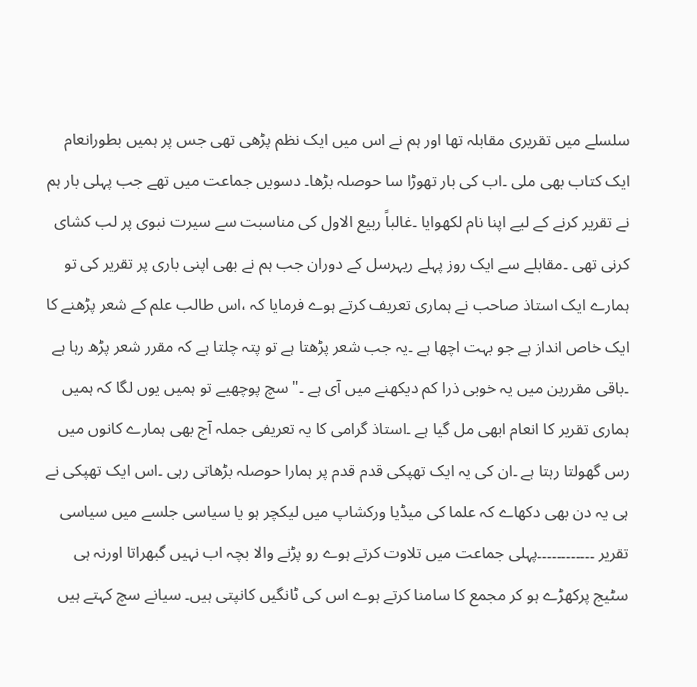سلسلے میں تقریری مقابلہ تھا اور ہم نے اس میں ایک نظم پڑھی تھی جس پر ہمیں بطورانعام ایک کتاب بھی ملی ۔اب کی بار تھوڑا سا حوصلہ بڑھا۔ دسویں جماعت میں تھے جب پہلی بار ہم نے تقریر کرنے کے لیے اپنا نام لکھوایا ۔غالباً ربیع الاول کی مناسبت سے سیرت نبوی پر لب کشای کرنی تھی ۔مقابلے سے ایک روز پہلے ریہرسل کے دوران جب ہم نے بھی اپنی باری پر تقریر کی تو ہمارے ایک استاذ صاحب نے ہماری تعریف کرتے ہوے فرمایا کہ ،اس طالب علم کے شعر پڑھنے کا ایک خاص انداز ہے جو بہت اچھا ہے ۔یہ جب شعر پڑھتا ہے تو پتہ چلتا ہے کہ مقرر شعر پڑھ رہا ہے ۔باقی مقررین میں یہ خوبی ذرا کم دیکھنے میں آی ہے ۔"سچ پوچھیے تو ہمیں یوں لگا کہ ہمیں ہماری تقریر کا انعام ابھی مل گیا ہے ۔استاذ گرامی کا یہ تعریفی جملہ آج بھی ہمارے کانوں میں رس گھولتا رہتا ہے ۔ان کی یہ ایک تھپکی قدم قدم پر ہمارا حوصلہ بڑھاتی رہی ۔اس ایک تھپکی نے ہی یہ دن بھی دکھاے کہ علما کی میڈیا ورکشاپ میں لیکچر ہو یا سیاسی جلسے میں سیاسی تقریر ۔۔۔۔۔۔۔۔۔۔۔۔پہلی جماعت میں تلاوت کرتے ہوے رو پڑنے والا بچہ اب نہیں گبھراتا اورنہ ہی سٹیج پرکھڑے ہو کر مجمع کا سامنا کرتے ہوے اس کی ٹانگیں کانپتی ہیں۔ سیانے سچ کہتے ہیں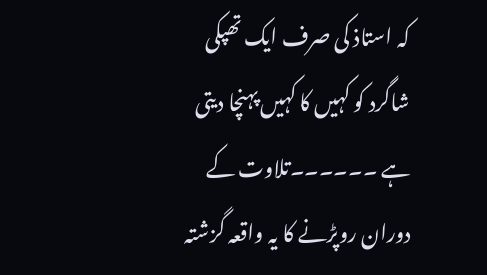کہ استاذ کی صرف ایک تھپکی شاگرد کو کہیں کا کہیں پہنچا دیتی ہے ۔۔۔۔۔۔تلاوت کے دوران روپڑنے کا یہ واقعہ گزشتہ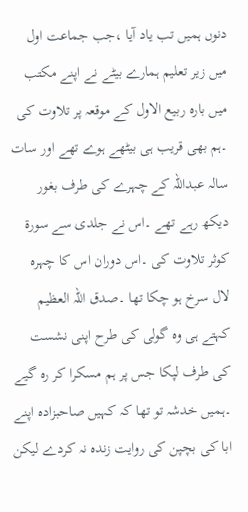دنوں ہمیں تب یاد آیا ،جب جماعت اول میں زیر تعلیم ہمارے بیٹے نے اپنے مکتب میں بارہ ربیع الاول کے موقعہ پر تلاوت کی ۔ہم بھی قریب ہی بیٹھے ہوے تھے اور سات سالہ عبداللہ کے چہرے کی طرف بغور دیکھ رہے تھے ۔اس نے جلدی سے سورۃ کوثر تلاوت کی ۔اس دوران اس کا چہرہ لال سرخ ہو چکا تھا ۔صدق اللہ العظیم کہتے ہی وہ گولی کی طرح اپنی نشست کی طرف لپکا جس پر ہم مسکرا کر رہ گیے ۔ہمیں خدشہ تو تھا کہ کہیں صاحبزادہ اپنے ابا کی بچپن کی روایت زندہ نہ کردے لیکن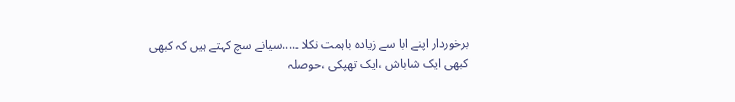برخوردار اپنے ابا سے زیادہ باہمت نکلا ۔....سیانے سچ کہتے ہیں کہ کبھی کبھی ایک شاباش ،ایک تھپکی ،حوصلہ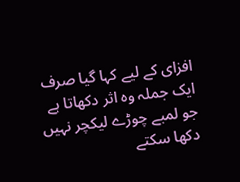افزای کے لیے کہا گیا صرف ایک جملہ وہ اثر دکھاتا ہے جو لمبے چوڑے لیکچر نہیں دکھا سکتے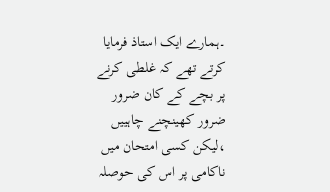۔ہمارے ایک استاذ فرمایا کرتے تھے کہ غلطی کرنے پر بچے کے کان ضرور ضرور کھینچنے چاہییں ،لیکن کسی امتحان میں ناکامی پر اس کی حوصلہ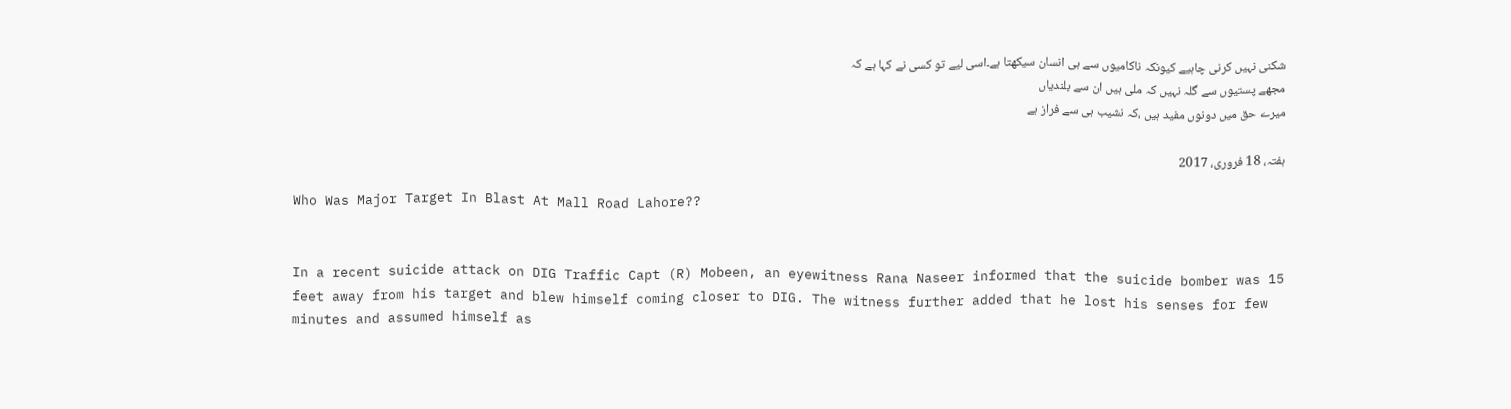شکنی نہیں کرنی چاہیے کیونکہ ناکامیوں سے ہی انسان سیکھتا ہے۔اسی لیے تو کسی نے کہا ہے کہ
مجھے پستیوں سے گلہ نہیں کہ ملی ہیں ان سے بلندیاں
میرے حق میں دونوں مفید ہیں ،کہ نشیب ہی سے فراز ہے

ہفتہ، 18 فروری، 2017

Who Was Major Target In Blast At Mall Road Lahore??


In a recent suicide attack on DIG Traffic Capt (R) Mobeen, an eyewitness Rana Naseer informed that the suicide bomber was 15 feet away from his target and blew himself coming closer to DIG. The witness further added that he lost his senses for few minutes and assumed himself as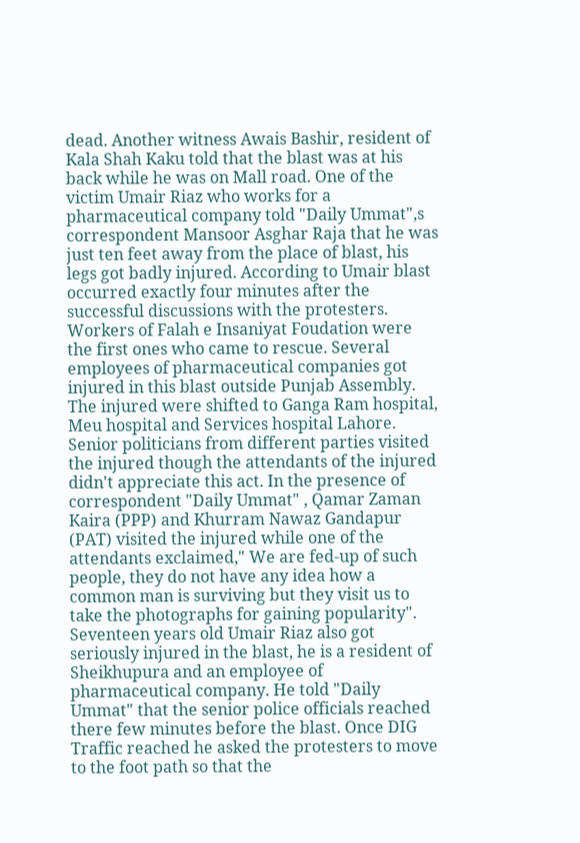dead. Another witness Awais Bashir, resident of Kala Shah Kaku told that the blast was at his back while he was on Mall road. One of the victim Umair Riaz who works for a pharmaceutical company told "Daily Ummat",s correspondent Mansoor Asghar Raja that he was just ten feet away from the place of blast, his legs got badly injured. According to Umair blast occurred exactly four minutes after the successful discussions with the protesters. Workers of Falah e Insaniyat Foudation were the first ones who came to rescue. Several employees of pharmaceutical companies got injured in this blast outside Punjab Assembly. The injured were shifted to Ganga Ram hospital, Meu hospital and Services hospital Lahore. Senior politicians from different parties visited the injured though the attendants of the injured didn't appreciate this act. In the presence of correspondent "Daily Ummat" , Qamar Zaman Kaira (PPP) and Khurram Nawaz Gandapur (PAT) visited the injured while one of the attendants exclaimed," We are fed-up of such people, they do not have any idea how a common man is surviving but they visit us to take the photographs for gaining popularity". Seventeen years old Umair Riaz also got seriously injured in the blast, he is a resident of Sheikhupura and an employee of pharmaceutical company. He told "Daily Ummat" that the senior police officials reached there few minutes before the blast. Once DIG Traffic reached he asked the protesters to move to the foot path so that the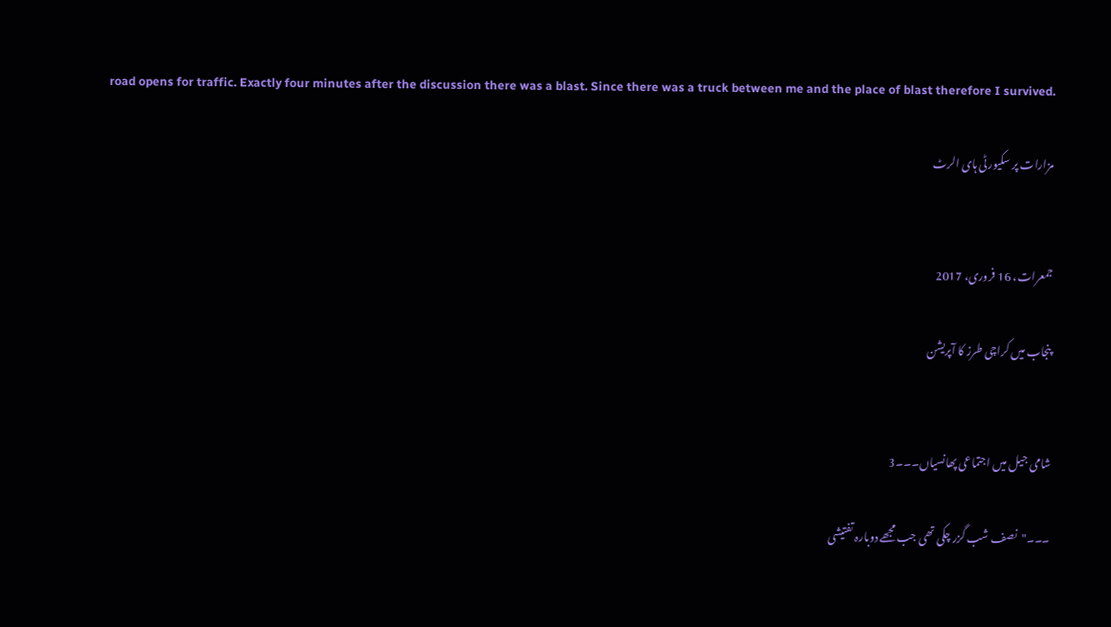road opens for traffic. Exactly four minutes after the discussion there was a blast. Since there was a truck between me and the place of blast therefore I survived.

مزارات پر سکیورٹی ہای الرٹ


جمعرات، 16 فروری، 2017

پنجاب میں کراچی طرز کا آپریشن


شامی جیل میں اجتماعی پھانسیاں۔۔۔3

۔۔۔"نصف شب گزر چکی تھی جب مجھے دوبارہ تفتیشی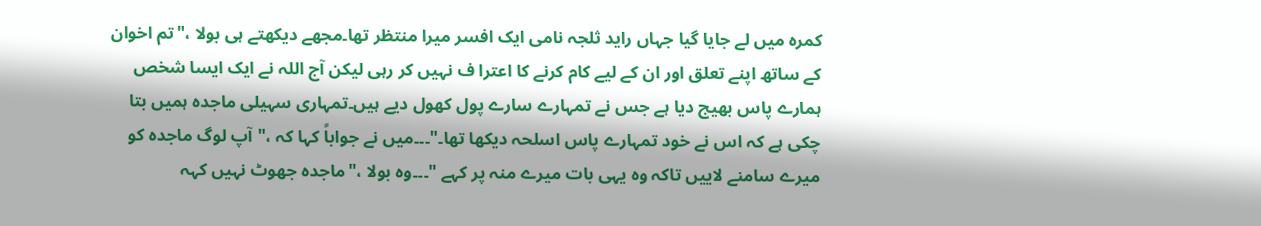کمرہ میں لے جایا گیا جہاں راید ثلجہ نامی ایک افسر میرا منتظر تھا۔مجھے دیکھتے ہی بولا ،"تم اخوان کے ساتھ اپنے تعلق اور ان کے لیے کام کرنے کا اعترا ف نہیں کر رہی لیکن آج اللہ نے ایک ایسا شخص ہمارے پاس بھیج دیا ہے جس نے تمہارے سارے پول کھول دیے ہیں۔تمہاری سہیلی ماجدہ ہمیں بتا چکی ہے کہ اس نے خود تمہارے پاس اسلحہ دیکھا تھا۔"۔۔۔میں نے جواباً کہا کہ ،"آپ لوگ ماجدہ کو میرے سامنے لاییں تاکہ وہ یہی بات میرے منہ پر کہے "۔۔۔وہ بولا ،"ماجدہ جھوٹ نہیں کہہ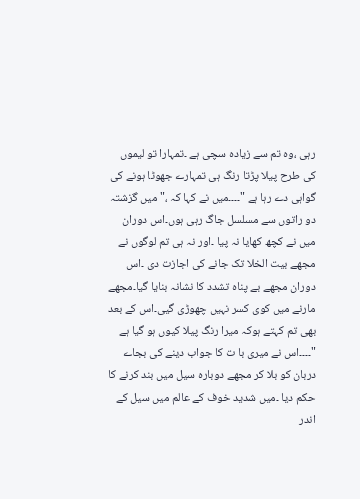رہی ،وہ تم سے زیادہ سچی ہے ۔تمہارا تو لیموں کی طرح پیلا پڑتا رنگ ہی تمہارے جھوٹا ہونے کی گواہی دے رہا ہے "۔۔۔۔میں نے کہا کہ ،"میں گزشتہ دو راتوں سے مسلسل جاگ رہی ہوں۔اس دوران میں نے کچھ کھایا نہ پیا ۔اور نہ ہی تم لوگوں نے مجھے بیت الخلا تک جانے کی اجازت دی ۔اس دوران مجھے بے پناہ تشدد کا نشانہ بنایا گیا۔مجھے مارنے میں کوی کسر نہیں چھوڑی گیی۔اس کے بعد بھی تم کہتے ہوکہ میرا رنگ پیلا کیوں ہو گیا ہے "۔۔۔۔اس نے میری با ت کا جواب دینے کی بجاے دربان کو بلا کر مجھے دوبارہ سیل میں بند کرنے کا حکم دیا ۔میں شدید خوف کے عالم میں سیل کے اندر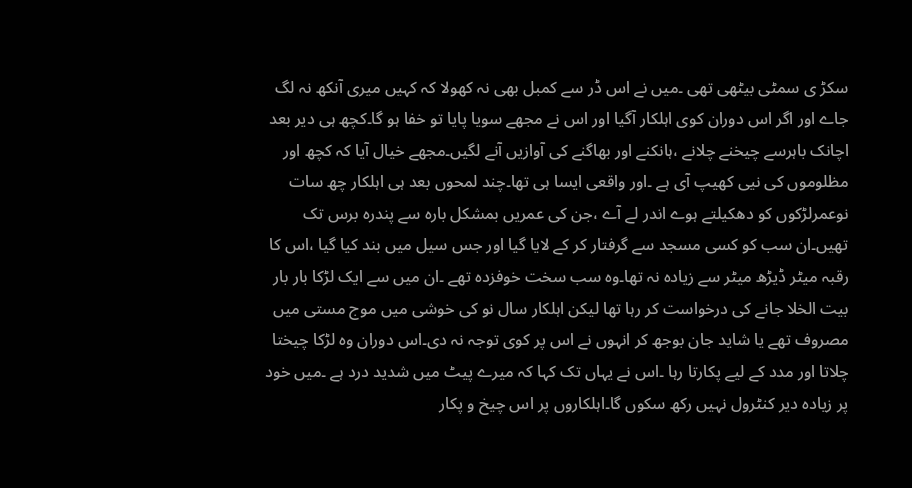سکڑ ی سمٹی بیٹھی تھی ۔میں نے اس ڈر سے کمبل بھی نہ کھولا کہ کہیں میری آنکھ نہ لگ جاے اور اگر اس دوران کوی اہلکار آگیا اور اس نے مجھے سویا پایا تو خفا ہو گا۔کچھ ہی دیر بعد اچانک باہرسے چیخنے چلانے ،ہانکنے اور بھاگنے کی آوازیں آنے لگیں۔مجھے خیال آیا کہ کچھ اور مظلوموں کی نیی کھیپ آی ہے ۔اور واقعی ایسا ہی تھا۔چند لمحوں بعد ہی اہلکار چھ سات نوعمرلڑکوں کو دھکیلتے ہوے اندر لے آے ،جن کی عمریں بمشکل بارہ سے پندرہ برس تک تھیں۔ان سب کو کسی مسجد سے گرفتار کر کے لایا گیا اور جس سیل میں بند کیا گیا ،اس کا رقبہ میٹر ڈیڑھ میٹر سے زیادہ نہ تھا۔وہ سب سخت خوفزدہ تھے ۔ان میں سے ایک لڑکا بار بار بیت الخلا جانے کی درخواست کر رہا تھا لیکن اہلکار سال نو کی خوشی میں موج مستی میں مصروف تھے یا شاید جان بوجھ کر انہوں نے اس پر کوی توجہ نہ دی۔اس دوران وہ لڑکا چیختا چلاتا اور مدد کے لیے پکارتا رہا ۔اس نے یہاں تک کہا کہ میرے پیٹ میں شدید درد ہے ۔میں خود پر زیادہ دیر کنٹرول نہیں رکھ سکوں گا۔اہلکاروں پر اس چیخ و پکار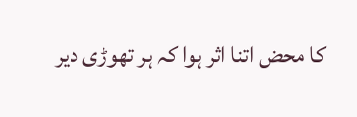کا محض اتنا اثر ہوا کہ ہر تھوڑی دیر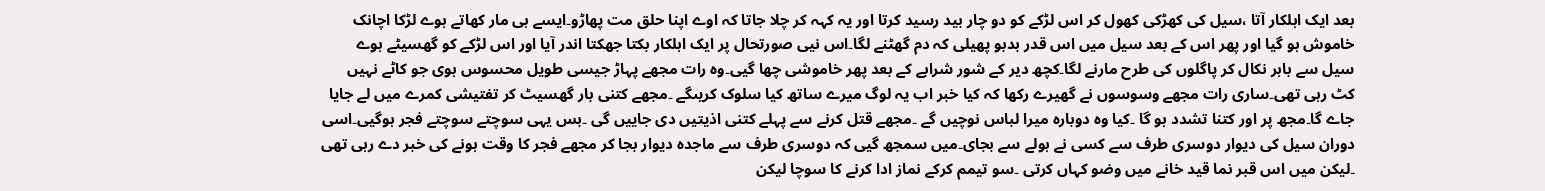بعد ایک اہلکار آتا ،سیل کی کھڑکی کھول کر اس لڑکے کو دو چار بید رسید کرتا اور یہ کہہ کر چلا جاتا کہ اوے اپنا حلق مت پھاڑو۔ایسے ہی مار کھاتے ہوے لڑکا اچانک خاموش ہو گیا اور پھر اس کے بعد سیل میں اس قدر بدبو پھیلی کہ دم گھٹنے لگا۔اس نیی صورتحال پر ایک اہلکار بکتا جھکتا اندر آیا اور اس لڑکے کو گھسیٹے ہوے سیل سے باہر نکال کر پاگلوں کی طرح مارنے لگا۔کچھ دیر کے شور شرابے کے بعد پھر خاموشی چھا گیی۔وہ رات مجھے پہاڑ جیسی طویل محسوس ہوی جو کاٹے نہیں کٹ رہی تھی۔ساری رات مجھے وسوسوں نے گھیرے رکھا کہ کیا خبر اب یہ لوگ میرے ساتھ کیا سلوک کریںگے ۔مجھے کتنی بار گھسیٹ کر تفتیشی کمرے میں لے جایا جاے گا۔مجھ پر اور کتنا تشدد ہو گا ۔کیا وہ دوبارہ میرا لباس نوچیں گے ۔مجھے قتل کرنے سے پہلے کتنی اذیتیں دی جاییں گی ۔بس یہی سوچتے سوچتے فجر ہوگیی۔اسی دوران سیل کی دیوار دوسری طرف سے کسی نے ہولے سے بجای۔میں سمجھ گیی کہ دوسری طرف سے ماجدہ دیوار بجا کر مجھے فجر کا وقت ہونے کی خبر دے رہی تھی ۔لیکن میں اس قبر نما قید خانے میں وضو کہاں کرتی ۔سو تیمم کرکے نماز ادا کرنے کا سوچا لیکن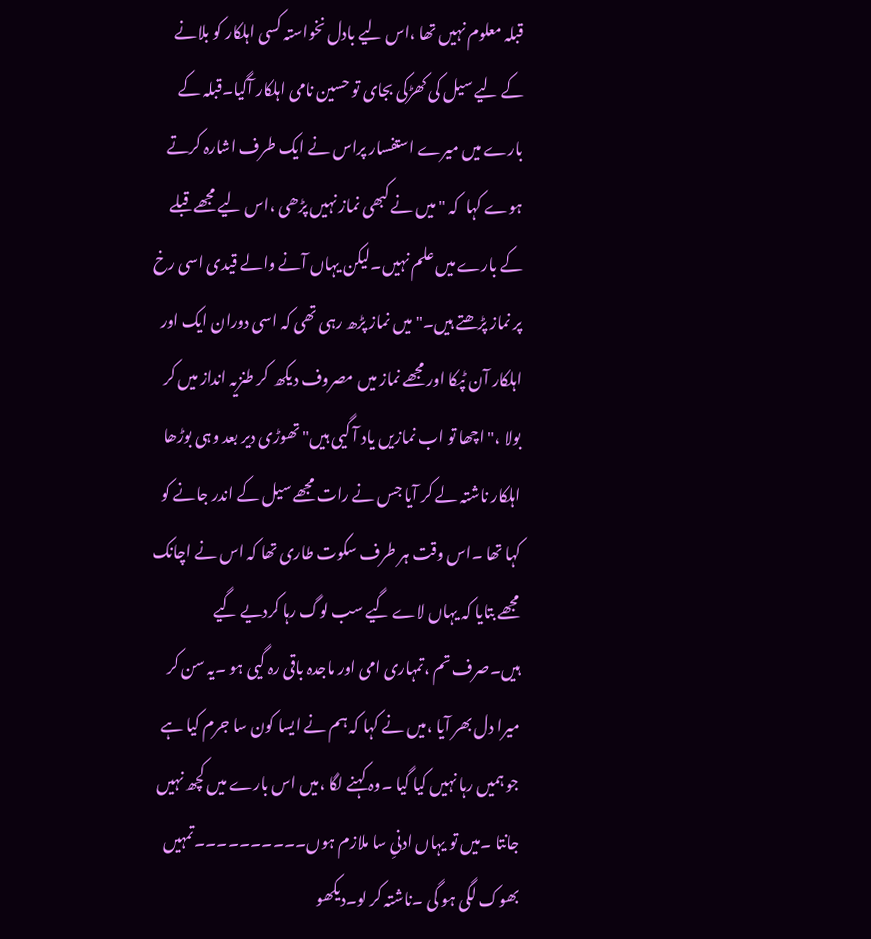قبلہ معلوم نہیں تھا ،اس لیے بادل نخواستہ کسی اہلکار کو بلانے کے لیے سیل کی کھڑکی بجای تو حسین نامی اہلکار آگیا۔قبلہ کے بارے میں میرے استفسار پراس نے ایک طرف اشارہ کرتے ہوے کہا  کہ "میں نے کبھی نماز نہیں پڑھی ،اس لیے مجھے قبلے کے بارے میں علم نہیں۔لیکن یہاں آنے والے قیدی اسی رخ پر نماز پڑھتے ہیں۔"میں نماز پڑھ رہی تھی کہ اسی دوران ایک اور اہلکار آن ٹپکا اور مجھے نماز میں مصروف دیکھ  کر طنزیہ انداز میں کر بولا ،"اچھا تو اب نمازیں یاد آ گیی ہیں"تھوڑی دیر بعد وہی بوڑھا اہلکار ناشتہ لے کر آیا جس نے رات مجھے سیل کے اندر جانے کو کہا تھا ۔اس وقت ہر طرف سکوت طاری تھا کہ اس نے اچانک مجھے بتایا کہ یہاں لاے گیے سب لوگ رہا کردیے گیے ہیں۔صرف تم ،تمہاری امی اور ماجدہ باقی رہ گیی ہو ۔یہ سن کر میرا دل بھر آیا ،میں نے کہا کہ ہم نے ایسا کون سا جرم کیا ہے جو ہمیں رہا نہیں کیا گیا ۔وہ کہنے لگا ،میں اس بارے میں کچھ نہیں جانتا ۔میں تو یہاں ادنیِ سا ملازم ہوں۔۔۔۔۔۔۔۔۔۔تمہیں بھوک لگی ہو گی ۔ناشتہ کر لو۔دیکھو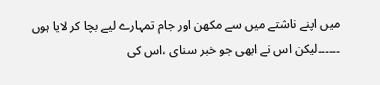میں اپنے ناشتے میں سے مکھن اور جام تمہارے لیے بچا کر لایا ہوں ۔۔۔۔۔۔لیکن اس نے ابھی جو خبر سنای ،اس کی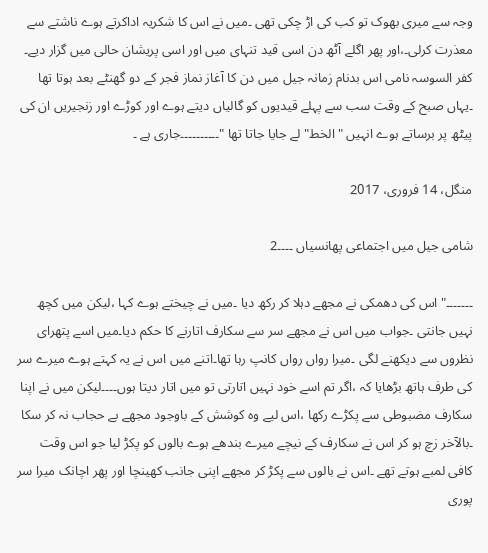وجہ سے میری بھوک تو کب کی اڑ چکی تھی ۔میں نے اس کا شکریہ اداکرتے ہوے ناشتے سے معذرت کرلی۔،اور پھر اگلے آٹھ دن اسی قید تنہای میں اور اسی پریشان حالی میں گزار دیے۔ کفر السوسہ نامی اس بدنام زمانہ جیل میں دن کا آغاز نماز فجر کے دو گھنٹے بعد ہوتا تھا ۔یہاں صبح کے وقت سب سے پہلے قیدیوں کو گالیاں دیتے ہوے اور کوڑے اور زنجیریں ان کی پیٹھ پر برساتے ہوے انہیں " الخط" لے جایا جاتا تھا "۔۔۔۔۔۔۔۔۔۔جاری ہے ۔

منگل، 14 فروری، 2017

شامی جیل میں اجتماعی پھانسیاں ۔۔۔۔2

۔۔۔۔۔۔۔"اس کی دھمکی نے مجھے دہلا کر رکھ دیا ۔میں نے چیختے ہوے کہا ،لیکن میں کچھ نہیں جانتی ۔جواب میں اس نے مجھے سر سے سکارف اتارنے کا حکم دیا۔میں اسے پتھرای نظروں سے دیکھنے لگی ۔میرا رواں رواں کانپ رہا تھا۔اتنے میں اس نے یہ کہتے ہوے میرے سر کی طرف ہاتھ بڑھایا کہ ،اگر تم اسے خود نہیں اتارتی تو میں اتار دیتا ہوں۔۔۔۔لیکن میں نے اپنا سکارف مضبوطی سے پکڑے رکھا ،اس لیے وہ کوشش کے باوجود مجھے بے حجاب نہ کر سکا ۔بالآخر زچ ہو کر اس نے سکارف کے نیچے میرے بندھے ہوے بالوں کو پکڑ لیا جو اس وقت کافی لمبے ہوتے تھے ۔اس نے بالوں سے پکڑ کر مجھے اپنی جانب کھینچا اور پھر اچانک میرا سر پوری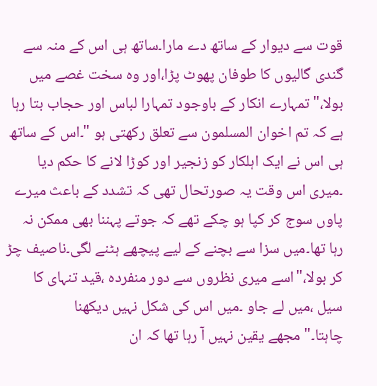قوت سے دیوار کے ساتھ دے مارا۔ساتھ ہی اس کے منہ سے گندی گالیوں کا طوفان پھوٹ پڑا،اور وہ سخت غصے میں بولا،"تمہارے انکار کے باوجود تمہارا لباس اور حجاب بتا رہا ہے کہ تم اخوان المسلمون سے تعلق رکھتی ہو "۔اس کے ساتھ ہی اس نے ایک اہلکار کو زنجیر اور کوڑا لانے کا حکم دیا ۔میری اس وقت یہ صورتحال تھی کہ تشدد کے باعث میرے پاوں سوج کر کپا ہو چکے تھے کہ جوتے پہننا بھی ممکن نہ رہا تھا۔میں سزا سے بچنے کے لیے پیچھے ہٹنے لگی۔ناصیف چڑ کر بولا،"اسے میری نظروں سے دور منفردہ ،قید تنہای کا سیل ،میں لے جاو ۔میں اس کی شکل نہیں دیکھنا چاہتا۔"مجھے یقین نہیں آ رہا تھا کہ ان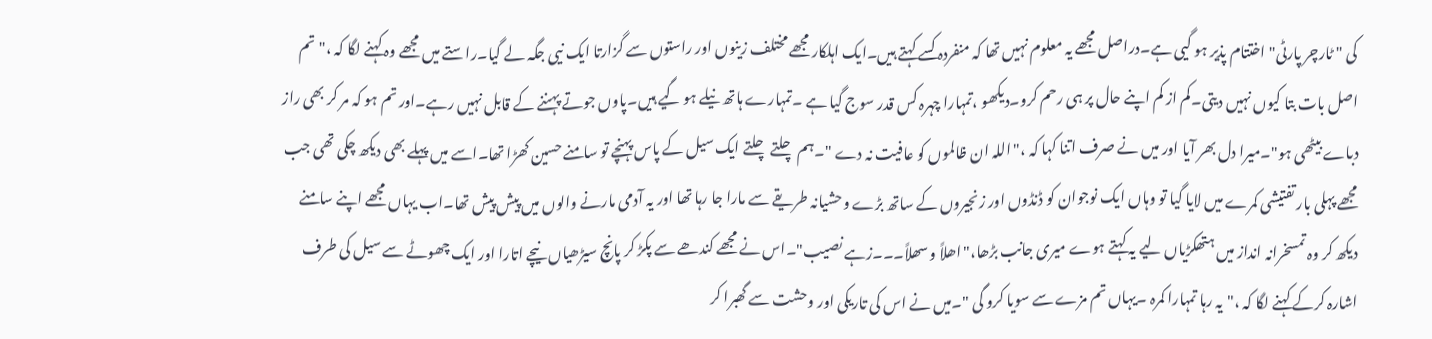کی " ٹارچر پارٹی" اختتام پذیر ہو گیی ہے۔دراصل مجھے یہ معلوم نہیں تھا کہ منفردہ کسے کہتے ہیں۔ایک اہلکار مجھے مختلف زینوں اور راستوں سے گزارتا ایک نیی جگہ لے گیا۔راستے میں مجھے وہ کہنے لگا کہ ،"تم اصل بات بتا کیوں نہیں دیتی۔کم از کم اپنے حال پر ہی رحم کرو۔دیکھو ،تمہارا چہرہ کس قدر سوج گیا ہے ۔تمہارے ہاتھ نیلے ہو گیے ہیں۔پاوں جوتے پہننے کے قابل نہیں رہے۔اور تم ہو کہ مر کر بھی راز دباے بیٹھی ہو"۔میرا دل بھر آیا اور میں نے صرف اتنا کہا کہ ،"اللہ ان ظالموں کو عافیت نہ دے "۔ہم چلتے چلتے ایک سیل کے پاس پہنچے تو سامنے حسین کھڑا تھا۔اسے میں پہلے بھی دیکھ چکی تھی جب مجھے پہلی بار تفتیشی کمرے میں لایا گیا تو وہاں ایک نوجوان کو ڈنڈوں اور زنجیروں کے ساتھ بڑے وحشیانہ طریقے سے مارا جا رہا تھا اور یہ آدمی مارنے والوں میں پیش پیش تھا۔اب یہاں مجھے اپنے سامنے دیکھ کر وہ تمسخرانہ انداز میں ہتھکڑیاں لیے یہ کہتے ہوے میری جانب بڑھا،"اھلاً و سھلاً۔۔۔زہے نصیب"۔اس نے مجھے کندھے سے پکڑ کر پانچ سیڑھیاں نیچے اتارا اور ایک چھوٹے سے سیل کی طرف اشارہ کرکے کہنے لگا کہ ،"یہ رہا تمہارا کمرہ ۔یہاں تم مزے سے سویا کرو گی "۔میں نے اس کی تاریکی اور وحشت سے گھبرا کر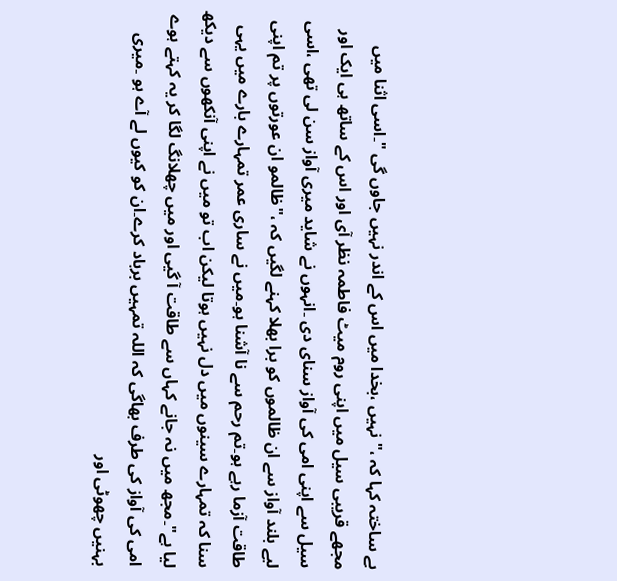بے ساختہ کہا کہ ،"نہیں ،بخدا میں اس کے اندر نہیں جاوں گی "۔اسی اثنا میں مجھے قریبی سیل میں اپنی روم میٹ فاطمہ نظر آی اور اس کے ساتھ ہی ایک اور سیل سے اپنی امی کی آواز سنای دی ۔انہوں نے شاید میری آواز سن لی تھی ،اسی لیے بلند آواز سے ان ظالموں کو برا بھلا کہنے لگیں کہ ،"ظالمو ان عورتوں پر تم اپنی طاقت آزما رہے ہو۔تم رحم سے نا آشنا ہو۔میں نے ساری عمر تمہارے بارے میں یہی سنا کہ تمہارے سینوں میں دل نہیں ہوتا لیکن اب تو میں نے اپنی آنکھوں سے دیکھ لیا ہے"۔مجھ میں نہ جانے کہاں سے طاقت آ گیی اور میں چھلانگ لگا کر یہ کہتے ہوے امی کی آواز کی طرف بھاگی کہ اللہ تمہیں برباد کرے۔ان کو کیوں لے آے ہو ۔میری بہنیں چھوٹی اور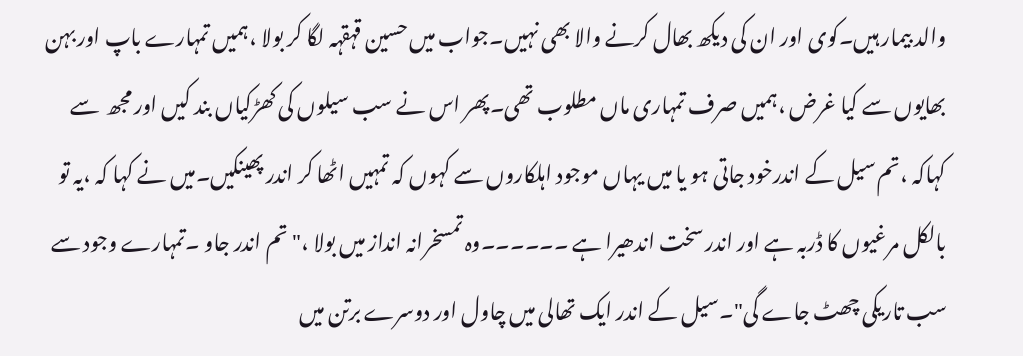والد بیمار ہیں۔کوی اور ان کی دیکھ بھال کرنے والا بھی نہیں۔جواب میں حسین قہقہہ لگا کر بولا ،ہمیں تمہارے باپ اور بہن بھایوں سے کیا غرض ،ہمیں صرف تمہاری ماں مطلوب تھی۔پھر اس نے سب سیلوں کی کھڑکیاں بند کیں اور مجھ  سے کہاکہ ،تم سیل کے اندرخود جاتی ہو یا میں یہاں موجود اہلکاروں سے کہوں کہ تمہیں اٹھا کر اندر پھینکیں۔میں نے کہا کہ ،یہ تو بالکل مرغیوں کا ڈربہ ہے اور اندر سخت اندھیرا ہے ۔۔۔۔۔۔وہ تمسخرانہ انداز میں بولا ،"تم اندر جاو ۔تمہارے وجود سے سب تاریکی چھٹ جاے گی"۔سیل کے اندر ایک تھالی میں چاول اور دوسرے برتن میں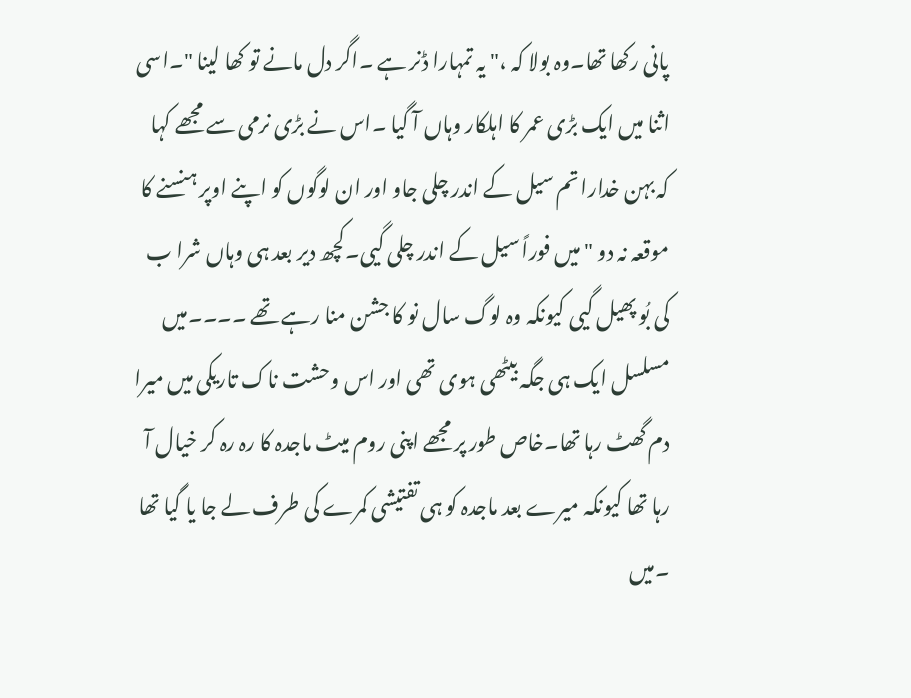پانی رکھا تھا۔وہ بولا کہ ،" یہ تمہارا ڈنر ہے ۔اگر دل مانے تو کھا لینا "۔اسی اثنا میں ایک بڑی عمر کا اہلکار وہاں آ گیا ۔اس نے بڑی نرمی سے مجھے کہا کہ بہن خدارا تم سیل کے اندر چلی جاو اور ان لوگوں کو اپنے اوپر ہنسنے کا موقعہ نہ دو "میں فوراً سیل کے اندر چلی گیی۔کچھ دیر بعد ہی وہاں شرا ب کی بُو پھیل گیی کیونکہ وہ لوگ سال نو کا جشن منا رہے تھے ۔۔۔۔میں مسلسل ایک ہی جگہ بیٹھی ہوی تھی اور اس وحشت ناک تاریکی میں میرا دم گھٹ رہا تھا۔خاص طور پر مجھے اپنی روم میٹ ماجدہ کا رہ رہ کر خیال آ رہا تھا کیونکہ میرے بعد ماجدہ کو ہی تفتیشی کمرے کی طرف لے جا یا گیا تھا ۔میں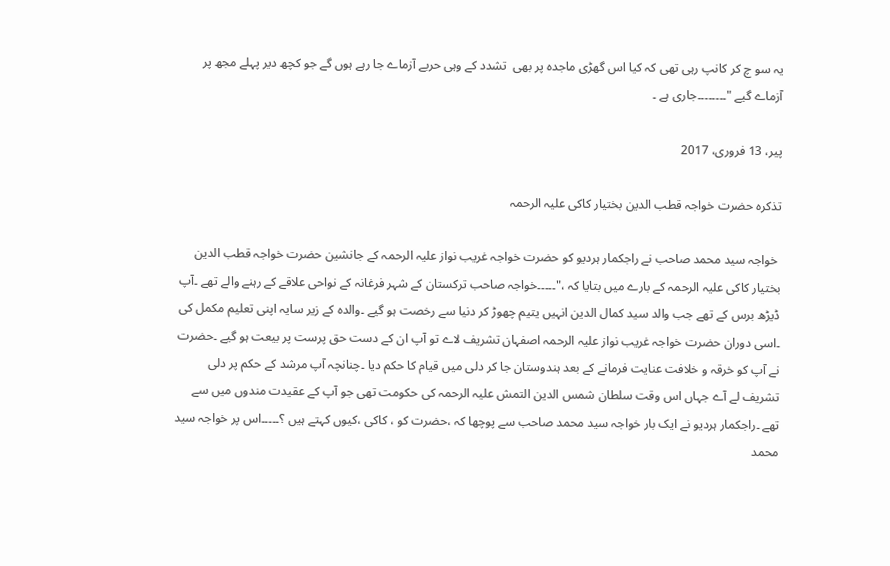یہ سو چ کر کانپ رہی تھی کہ کیا اس گھڑی ماجدہ پر بھی  تشدد کے وہی حربے آزماے جا رہے ہوں گے جو کچھ دیر پہلے مجھ پر آزماے گیے "۔۔۔۔۔۔۔۔جاری ہے ۔

پیر، 13 فروری، 2017

تذکرہ حضرت خواجہ قطب الدین بختیار کاکی علیہ الرحمہ

 خواجہ سید محمد صاحب نے راجکمار ہردیو کو حضرت خواجہ غریب نواز علیہ الرحمہ کے جانشین حضرت خواجہ قطب الدین بختیار کاکی علیہ الرحمہ کے بارے میں بتایا کہ ،"۔۔۔۔۔خواجہ صاحب ترکستان کے شہر فرغانہ کے نواحی علاقے کے رہنے والے تھے ۔آپ ڈیڑھ برس کے تھے جب والد سید کمال الدین انہیں یتیم چھوڑ کر دنیا سے رخصت ہو گیے ۔والدہ کے زیر سایہ اپنی تعلیم مکمل کی ۔اسی دوران حضرت خواجہ غریب نواز علیہ الرحمہ اصفہان تشریف لاے تو آپ ان کے دست حق پرست پر بیعت ہو گیے ۔حضرت نے آپ کو خرقہ و خلافت عنایت فرمانے کے بعد ہندوستان جا کر دلی میں قیام کا حکم دیا ۔چنانچہ آپ مرشد کے حکم پر دلی تشریف لے آے جہاں اس وقت سلطان شمس الدین التمش علیہ الرحمہ کی حکومت تھی جو آپ کے عقیدت مندوں میں سے تھے ۔راجکمار ہردیو نے ایک بار خواجہ سید محمد صاحب سے پوچھا کہ ،حضرت کو ، کاکی ،کیوں کہتے ہیں ؟۔۔۔۔۔اس پر خواجہ سید محمد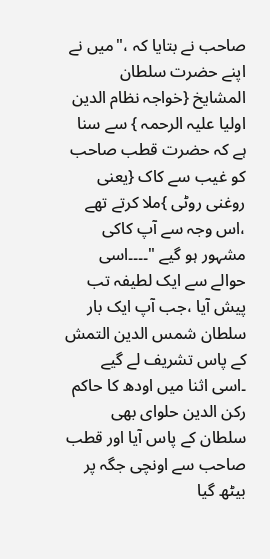صاحب نے بتایا کہ ،"میں نے اپنے حضرت سلطان المشایخ {خواجہ نظام الدین اولیا علیہ الرحمہ } سے سنا ہے کہ حضرت قطب صاحب کو غیب سے کاک {یعنی روغنی روٹی }ملا کرتے تھے ،اس وجہ سے آپ کاکی مشہور ہو گیے "۔۔۔۔اسی حوالے سے ایک لطیفہ تب پیش آیا ،جب آپ ایک بار سلطان شمس الدین التمش کے پاس تشریف لے گیے ۔اسی اثنا میں اودھ کا حاکم رکن الدین حلوای بھی سلطان کے پاس آیا اور قطب صاحب سے اونچی جگہ پر بیٹھ گیا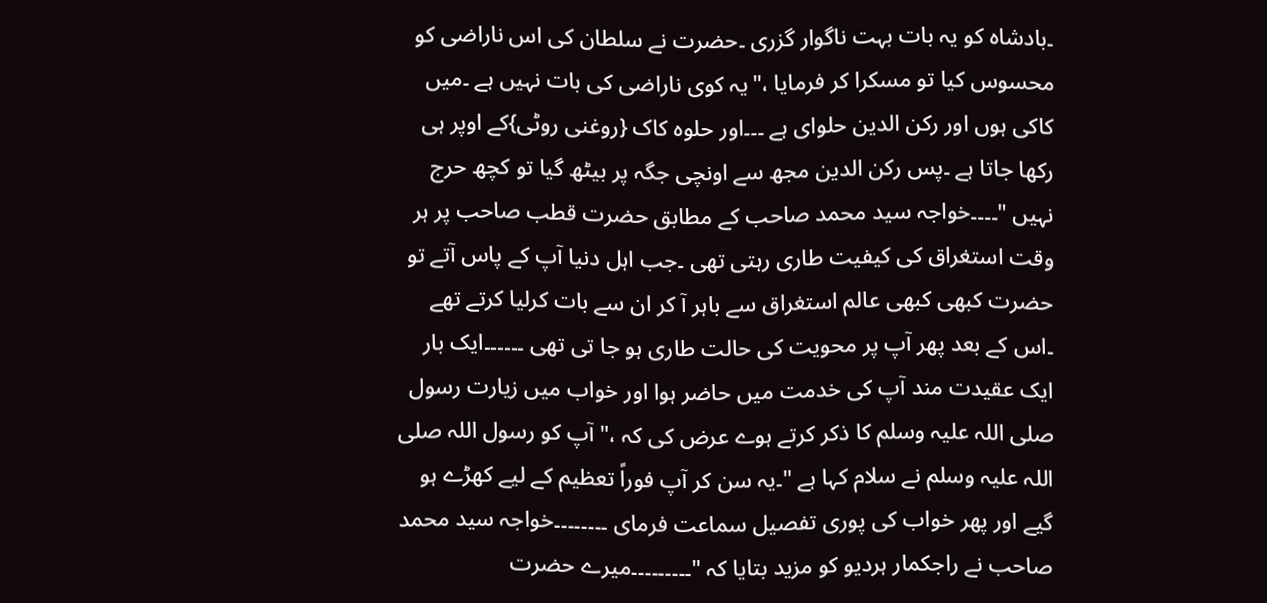۔بادشاہ کو یہ بات بہت ناگوار گزری ۔حضرت نے سلطان کی اس ناراضی کو محسوس کیا تو مسکرا کر فرمایا ،"یہ کوی ناراضی کی بات نہیں ہے ۔میں کاکی ہوں اور رکن الدین حلوای ہے ۔۔۔اور حلوہ کاک {روغنی روٹی}کے اوپر ہی رکھا جاتا ہے ۔پس رکن الدین مجھ سے اونچی جگہ پر بیٹھ گیا تو کچھ حرج نہیں "۔۔۔۔خواجہ سید محمد صاحب کے مطابق حضرت قطب صاحب پر ہر وقت استغراق کی کیفیت طاری رہتی تھی ۔جب اہل دنیا آپ کے پاس آتے تو حضرت کبھی کبھی عالم استغراق سے باہر آ کر ان سے بات کرلیا کرتے تھے ۔اس کے بعد پھر آپ پر محویت کی حالت طاری ہو جا تی تھی ۔۔۔۔۔۔ایک بار ایک عقیدت مند آپ کی خدمت میں حاضر ہوا اور خواب میں زیارت رسول صلی اللہ علیہ وسلم کا ذکر کرتے ہوے عرض کی کہ ،" آپ کو رسول اللہ صلی اللہ علیہ وسلم نے سلام کہا ہے "۔یہ سن کر آپ فوراً تعظیم کے لیے کھڑے ہو گیے اور پھر خواب کی پوری تفصیل سماعت فرمای ۔۔۔۔۔۔۔۔خواجہ سید محمد صاحب نے راجکمار ہردیو کو مزید بتایا کہ "۔۔۔۔۔۔۔۔۔میرے حضرت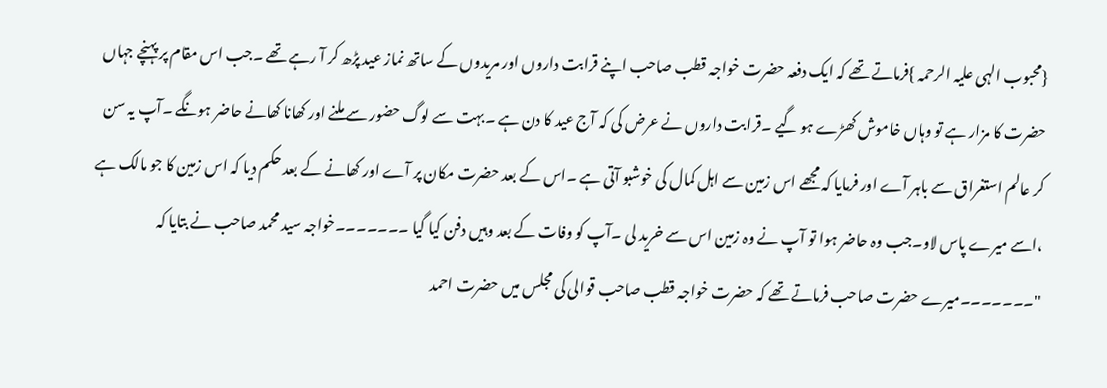{محبوب الہی علیہ الرحمہ }فرماتے تھے کہ ایک دفعہ حضرت خواجہ قطب صاحب اپنے قرابت داروں اور مریدوں کے ساتھ نماز عید پڑھ کر آ رہے تھے ۔جب اس مقام پر پہنچے جہاں حضرت کا مزار ہے تو وہاں خاموش کھڑے ہو گیے ۔قرابت داروں نے عرض کی کہ آج عید کا دن ہے ۔بہت سے لوگ حضور سے ملنے اور کھانا کھانے حاضر ہونگے ۔آپ یہ سن کر عالم استغراق سے باہر آے اور فرمایا کہ مجھے اس زمین سے اہل کمال کی خوشبو آتی ہے ۔اس کے بعد حضرت مکان پر آے اور کھانے کے بعد حکم دیا کہ اس زمین کا جو مالک ہے ،اسے میرے پاس لاو۔جب وہ حاضر ہوا تو آپ نے وہ زمین اس سے خرید لی ۔آپ کو وفات کے بعد وہیں دفن کیا گیا ۔۔۔۔۔۔۔خواجہ سید محمد صاحب نے بتایا کہ "۔۔۔۔۔۔۔میرے حضرت صاحب فرماتے تھے کہ حضرت خواجہ قطب صاحب قوالی کی مجلس میں حضرت احمد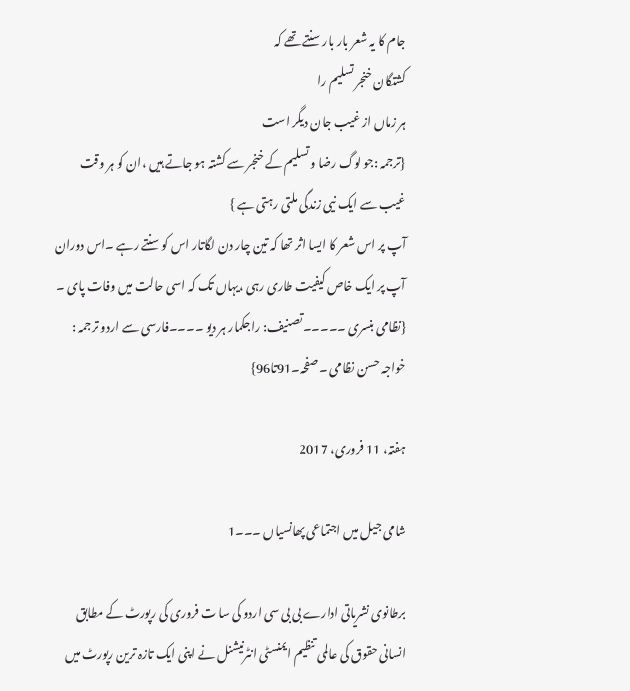جام کا یہ شعر بار بار سنتے تھے کہ
کشتگان خنجر تسلیم را
ہر زماں از غیب جان دیگر است
{ترجمہ :جو لوگ رضا و تسلیم کے خنجر سے کشتہ ہو جاتے ہیں ،ان کو ہر وقت غیب سے ایک نیی زندگی ملتی رہتی ہے }
آپ پر اس شعر کا ایسا اثر تھا کہ تین چار دن لگاتار اس کو سنتے رہے ۔اس دوران آپ پر ایک خاص کیفیت طاری رہی ،یہاں تک کہ اسی حالت میں وفات پای ۔
{نظامی بنسری ۔۔۔۔۔تصنیف: راجکمار ہر دیو ۔۔۔۔فارسی سے اردو ترجمہ : خواجہ حسن نظامی ۔صفحہ۔91تا96}

ہفتہ، 11 فروری، 2017

شامی جیل میں اجتماعی پھانسیاں ۔۔۔1

برطانوی نشریاتی ادارے بی بی سی اردو کی سا ت فروری کی رپورٹ کے مطابق انسانی حقوق کی عالمی تنظیم ایمنسٹی انٹرنیشنل نے اپنی ایک تازہ ترین رپورٹ میں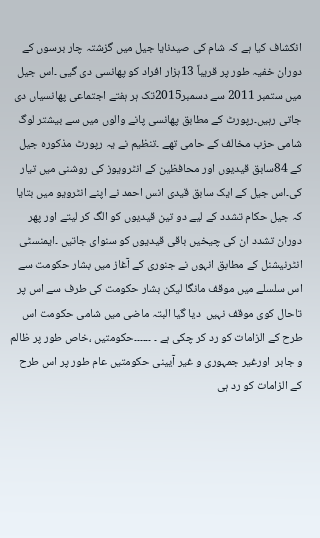انکشاف کیا ہے کہ شام کی صیدنایا جیل میں گزشتہ چار برسوں کے دوران خفیہ طور پر قریباً 13ہزار افراد کو پھانسی دی گیی ۔اس جیل میں ستمبر 2011 سے دسمبر2015تک ہر ہفتے اجتماعی پھانسیاں دی جاتی رہیں۔رپورٹ کے مطابق پھانسی پانے والوں میں سے بیشتر لوگ شامی حزب مخالف کے حامی تھے ۔تنظیم نے یہ رپورٹ مذکورہ جیل کے 84سابق قیدیوں اور محافظین کے انٹرویوز کی روشنی میں تیار کی۔اس جیل کے ایک سابق قیدی انس احمد نے اپنے انٹرویو میں بتایا کہ جیل حکام تشدد کے لیے دو تین قیدیوں کو الگ کر لیتے اور پھر دوران تشدد ان کی چیخیں باقی قیدیوں کو سنوای جاتیں ۔ایمنسٹی انٹرنیشنل کے مطابق انہوں نے جنوری کے آغاز میں بشار حکومت سے اس سلسلے میں موقف مانگا لیکن بشار حکومت کی طرف سے اس پر تاحال کوی موقف نہیں  دیا گیا البتہ ماضی میں شامی حکومت اس طرح کے الزامات کو رد کر چکی ہے ۔ ۔۔۔۔۔۔حکومتیں ،خاص طور پر ظالم و جابر  اورغیر جمہوری و غیر آیینی حکومتیں عام طور پر اس طرح کے الزامات کو رد ہی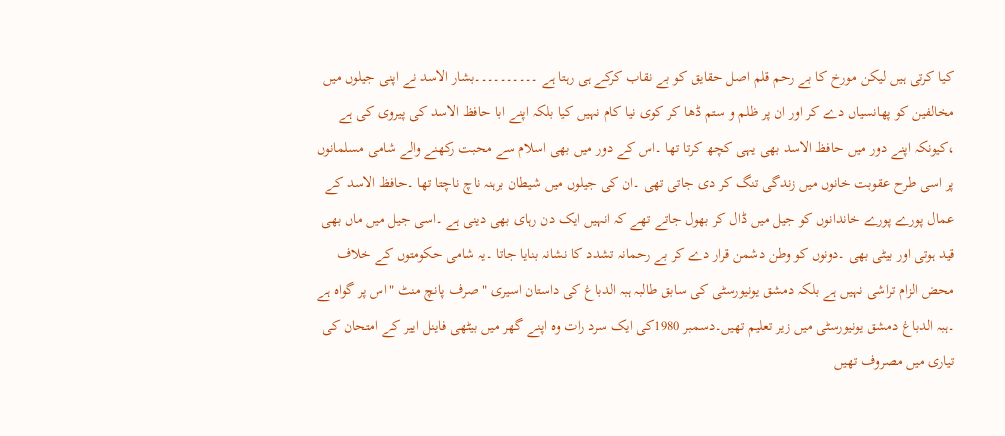کیا کرتی ہیں لیکن مورخ کا بے رحم قلم اصل حقایق کو بے نقاب کرکے ہی رہتا ہے ۔۔۔۔۔۔۔۔۔۔بشار الاسد نے اپنی جیلوں میں مخالفین کو پھانسیاں دے کر اور ان پر ظلم و ستم ڈھا کر کوی نیا کام نہیں کیا بلکہ اپنے ابا حافظ الاسد کی پیروی کی ہے ،کیونکہ اپنے دور میں حافظ الاسد بھی یہی کچھ کرتا تھا ۔اس کے دور میں بھی اسلام سے محبت رکھنے والے شامی مسلمانوں پر اسی طرح عقوبت خانوں میں زندگی تنگ کر دی جاتی تھی ۔ان کی جیلوں میں شیطان برہنہ ناچ ناچتا تھا ۔حافظ الاسد کے عمال پورے پورے خاندانوں کو جیل میں ڈال کر بھول جاتے تھے کہ انہیں ایک دن رہای بھی دینی ہے ۔اسی جیل میں ماں بھی قید ہوتی اور بیٹی بھی ۔دونوں کو وطن دشمن قرار دے کر بے رحمانہ تشدد کا نشانہ بنایا جاتا ۔یہ شامی حکومتوں کے خلاف محض الزام تراشی نہیں ہے بلکہ دمشق یونیورسٹی کی سابق طالبہ ہبہ الدباغ کی داستان اسیری " صرف پانچ منٹ "اس پر گواہ ہے ۔ہبہ الدباغ دمشق یونیورسٹی میں زیر تعلیم تھیں۔دسمبر 1980کی ایک سرد رات وہ اپنے گھر میں بیٹھی فاینل اییر کے امتحان کی تیاری میں مصروف تھیں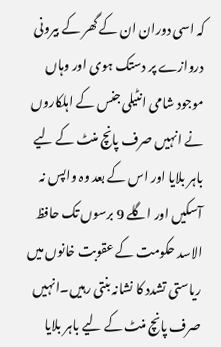کہ اسی دوران ان کے گھر کے بیرونی دروازے پر دستک ہوی اور وہاں موجود شامی انٹیلی جنس کے اہلکاروں نے انہیں صرف پانچ منٹ کے لیے باہر بلایا اور اس کے بعد وہ واپس نہ آسکیں اور اگلے 9 برسوں تک حافظ الاسد حکومت کے عقوبت خانوں میں ریاستی تشدد کا نشانہ بنتی رہیں۔انہیں صرف پانچ منٹ کے لیے باہر بلایا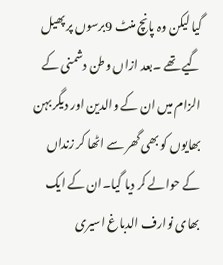گیا لیکن وہ پانچ منٹ 9برسوں پر پھیل گیے تھے ۔بعد ازاں وطن دشمنی کے الزام میں ان کے والدین اور دیگر بہن بھایوں کو بھی گھر سے اٹھا کر زنداں کے حوالے کر دیا گیا۔ان کے ایک بھای نوارف الدباغ اسیری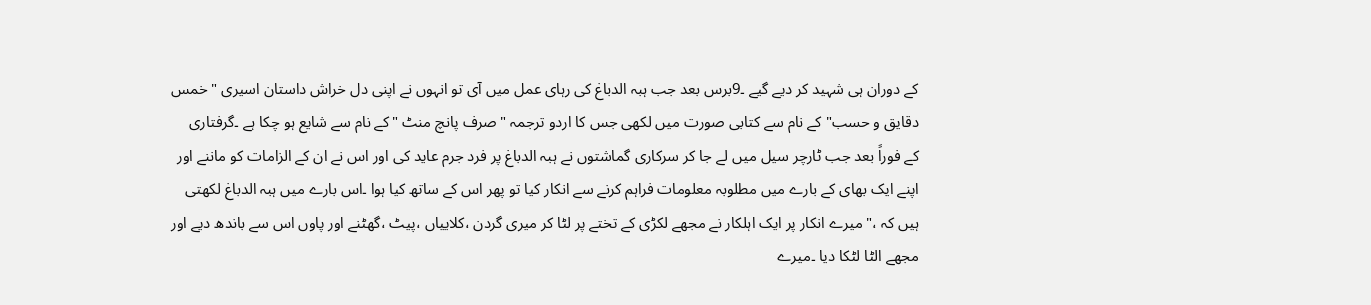کے دوران ہی شہید کر دیے گیے ۔9برس بعد جب ہبہ الدباغ کی رہای عمل میں آی تو انہوں نے اپنی دل خراش داستان اسیری " خمس دقایق و حسب" کے نام سے کتابی صورت میں لکھی جس کا اردو ترجمہ " صرف پانچ منٹ "کے نام سے شایع ہو چکا ہے ۔گرفتاری کے فوراً بعد جب ٹارچر سیل میں لے جا کر سرکاری گماشتوں نے ہبہ الدباغ پر فرد جرم عاید کی اور اس نے ان کے الزامات کو ماننے اور اپنے ایک بھای کے بارے میں مطلوبہ معلومات فراہم کرنے سے انکار کیا تو پھر اس کے ساتھ کیا ہوا ۔اس بارے میں ہبہ الدباغ لکھتی ہیں کہ ،" میرے انکار پر ایک اہلکار نے مجھے لکڑی کے تختے پر لٹا کر میری گردن ،کلاییاں ،پیٹ ،گھٹنے اور پاوں اس سے باندھ دیے اور مجھے الٹا لٹکا دیا ۔میرے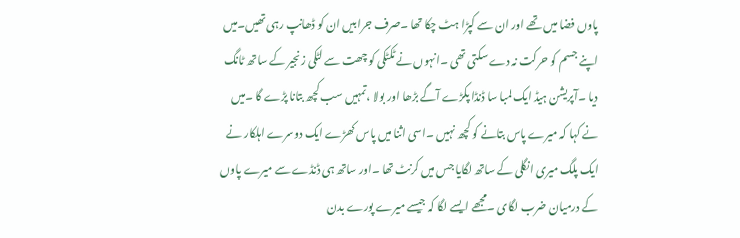پاوں فضا میں تھے اور ان سے کپڑا ہٹ چکا تھا ۔صرف جرابیں ان کو ڈھانپ رہی تھیں۔میں اپنے جسم کو حرکت نہ دے سکتی تھی ۔انہوں نے ٹکٹکی کو چھت سے لٹکی زنجیر کے ساتھ ٹانگ دیا ۔آپریشن ہیڈ ایک لمبا سا ڈنڈا پکڑے آگے بڑھا اور بولا ،تمہیں سب کچھ بتانا پڑے گا ۔میں نے کہا کہ میرے پاس بتانے کو کچھ نہیں ۔اسی اثنا میں پاس کھڑے ایک دوسرے اہلکار نے ایک پلگ میری انگلی کے ساتھ لگایا جس میں کرنٹ تھا ۔اور ساتھ ہی ڈنڈے سے میرے پاوں کے درمیان ضرب لگای ۔مجھے ایسے لگا کہ جیسے میرے پورے بدن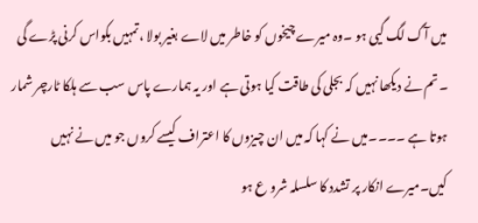میں آگ لگ گیی ہو ۔وہ میرے چیخوں کو خاطر میں لاے بغیر بولا ،تمہیں بکواس کرنی پڑے گی ۔تم نے دیکھا نہیں کہ بجلی کی طاقت کیا ہوتی ہے اور یہ ہمارے پاس سب سے ہلکا ٹارچر شمار ہوتا ہے ۔۔۔۔میں نے کہا کہ میں ان چیزوں کا اعتراف کیسے کروں جو میں نے نہیں کیں۔میرے انکار پر تشدد کا سلسلہ شرو ع ہو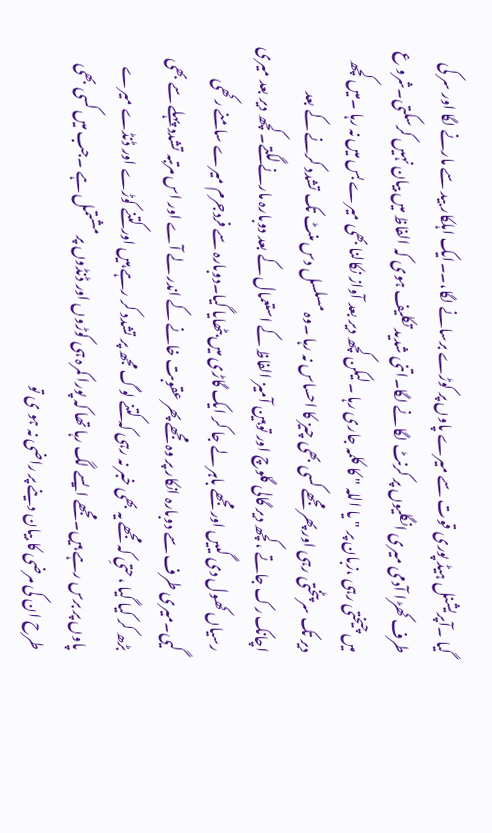گیا ۔آپریشنل ہیڈ پوری قوت سے میرے پاوں پر کوڑے برسانے لگا،۔۔ایک اہلکار بید سے مارنے لگا اور سر کی طرف کھڑا آدمی میری انگلیوں پر کرنٹ لگانے لگا۔اتنی شدید تکلیف ہوی کہ الفاظ میں بیان نہیں کرسکتی۔شرو ع میں چیختی رہی ،زبان پر " یا اللہ " کا کلمہ جاری رہا ۔لیکن کچھ دیر بعد آواز نکالنا بھی میرے بس میں نہ رہا ۔میں کچھ دیر تک سر پٹختی رہی اور پھر مجھے کسی بھی چیز کا احساس نہ رہا ۔وہ مسلسل دس منٹ تک تشدد کرنے کے بعد اچانک رک جاتے ،کچھ دیر گالی گلوچ اور توہین آمیز الفاظ کے استعمال کے بعد دوبارہ مارنے لگتے۔کچھ دیر بعد میری رسیاں کھول دی گییں اور مجھے باہر لے جا کر ایک گاڑی میں بٹھایا گیا۔دوبارہ سے فردجرم میرے سامنے رکھی گیی۔میری طرف سے دوبارہ انکار پر وہ مجھے پھر عقوبت خانے کے اندر لے آے اور اس مرتبہ تشدد پہلے سے بھی بڑھ کر کیا گیا ،حتیِ کہ مجھے یہ بھی خبر نہ رہی کہ کتنے لوگ مجھ پر تشدد کر رہے ہیں اور کتنے کوڑے اور ڈنڈے میرے پاوں پر برس رہے ہیں۔مجھے ایسے لگ رہا تھا کہ پورا کمرہ ہی کوڑوں اور ڈنڈوں پر مشتمل ہے ۔جب میں کسی بھی طرح ان کی مرضی کا بیان دینے پر راضی نہ ہو ی تو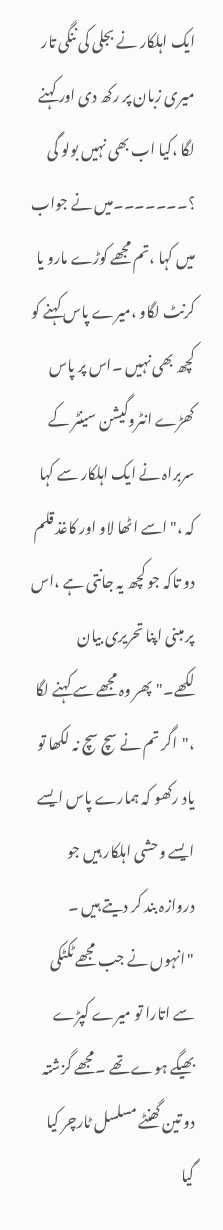ایک اہلکار نے بجلی کی ننگی تار میری زبان پر رکھ دی اور کہنے لگا ،کیا اب بھی نہیں بولو گی ؟۔۔۔۔۔۔۔میں نے جواب میں کہا ،تم مجھے کوڑے مارو یا کرنٹ لگاو ،میرے پاس کہنے کو کچھ بھی نہیں ۔اس پر پاس کھڑے انٹروگیشن سینٹر کے سربراہ نے ایک اہلکار سے کہا کہ ،"اسے اٹھا لاو اور کاغذ قلم دو تاکہ جو کچھ یہ جانتی ہے ،اس پر مبنی اپنا تحریری بیان لکھے۔"پھر وہ مجھے سے کہنے لگا ،"اگر تم نے سچ سچ نہ لکھا تو یاد رکھو کہ ہمارے پاس ایسے ایسے وحشی اہلکار ہیں جو دروازہ بند کر دیتے ہیں ۔ "انہوں نے جب مجھے ٹکٹکی سے اتارا تو میرے کپڑے بھیگے ہوے تھے ۔مجھے گزشتہ دو تین گھنٹے مسلسل ٹارچر کیا گیا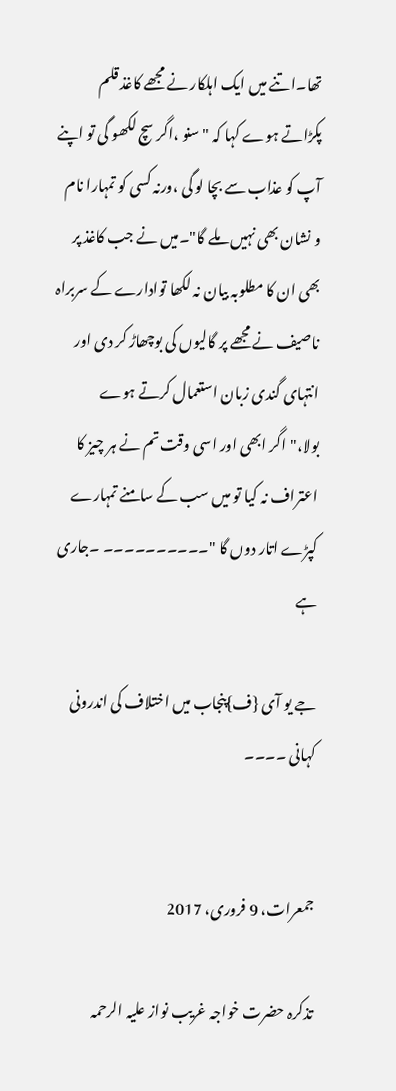تھا۔اتنے میں ایک اہلکار نے مجھے کاغذ قلم پکڑاتے ہوے کہا کہ " سنو ،اگر سچ لکھو گی تو اپنے آپ کو عذاب سے بچا لو گی ،ورنہ کسی کو تمہارا نام و نشان بھی نہیں ملے گا"۔میں نے جب کاغذ پر بھی ان کا مطلوبہ بیان نہ لکھا توادارے کے سربراہ ناصیف نے مجھے پر گالیوں کی بوچھاڑ کر دی اور انتہای گندی زبان استعمال کرتے ہوے بولا،"اگر ابھی اور اسی وقت تم نے ہر چیز کا اعتراف نہ کیا تو میں سب کے سامنے تمہارے کپڑے اتار دوں گا "۔۔۔۔۔۔۔۔۔۔ ۔جاری ہے

جے یو آی {ف}پنجاب میں اختلاف کی اندرونی کہانی ۔۔۔۔


جمعرات، 9 فروری، 2017

تذکرہ حضرت خواجہ غریب نواز علیہ الرحمہ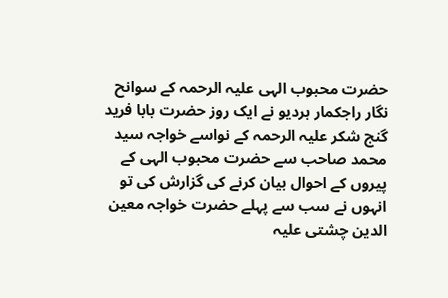حضرت محبوب الہی علیہ الرحمہ کے سوانح نگار راجکمار ہردیو نے ایک روز حضرت بابا فرید گنج شکر علیہ الرحمہ کے نواسے خواجہ سید محمد صاحب سے حضرت محبوب الہی کے پیروں کے احوال بیان کرنے کی گزارش کی تو انہوں نے سب سے پہلے حضرت خواجہ معین الدین چشتی علیہ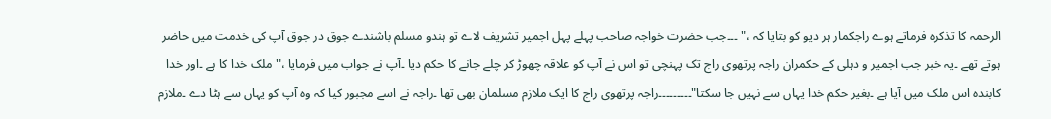الرحمہ کا تذکرہ فرماتے ہوے راجکمار ہر دیو کو بتایا کہ ،" ۔۔۔جب حضرت خواجہ صاحب پہلے پہل اجمیر تشریف لاے تو ہندو مسلم باشندے جوق در جوق آپ کی خدمت میں حاضر ہوتے تھے ۔یہ خبر جب اجمیر و دہلی کے حکمران راجہ پرتھوی راج تک پہنچی تو اس نے آپ کو علاقہ چھوڑ کر چلے جانے کا حکم دیا ۔آپ نے جواب میں فرمایا ،" ملک خدا کا ہے ۔اور خدا کابندہ اس ملک میں آیا ہے ۔بغیر حکم خدا یہاں سے نہیں جا سکتا"۔۔۔۔۔۔۔۔۔راجہ پرتھوی راج کا ایک ملازم مسلمان بھی تھا ۔راجہ نے اسے مجبور کیا کہ وہ آپ کو یہاں سے ہٹا دے ۔ملازم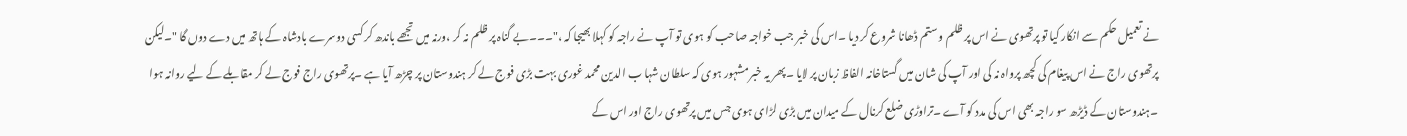نے تعمیل حکم سے انکار کیا تو پرتھوی نے اس پر ظلم و ستم ڈھانا شروع کر دیا ۔اس کی خبر جب خواجہ صاحب کو ہوی تو آپ نے راجہ کو کہلا بھیجا کہ ،"۔۔۔بے گناہ پر ظلم نہ کر ،ورنہ میں تجھے باندھ کر کسی دوسرے بادشاہ کے ہاتھ میں دے دوں گا "۔لیکن پرتھوی راج نے اس پیغام کی کچھ پرواہ نہ کی اور آپ کی شان میں گستاخانہ الفاظ زبان پر لایا ۔پھر یہ خبر مشہور ہوی کہ سلطان شہا ب الدین محمد غوری بہت بڑی فوج لے کر ہندوستان پر چڑھ آیا ہے ۔پرتھوی راج فوج لے کر مقابلے کے لیے روانہ ہوا ۔ہندوستان کے ڈیڑھ سو راجہ بھی اس کی مدد کو آے ۔تراوڑی ضلع کرنال کے میدان میں بڑی لڑای ہوی جس میں پرتھوی راج اور اس کے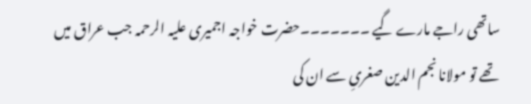ساتھی راجے مارے گیے ۔۔۔۔۔۔۔حضرت خواجہ اجمیری علیہ الرحمہ جب عراق میں تھے تو مولانا نجم الدین صغریِ سے ان کی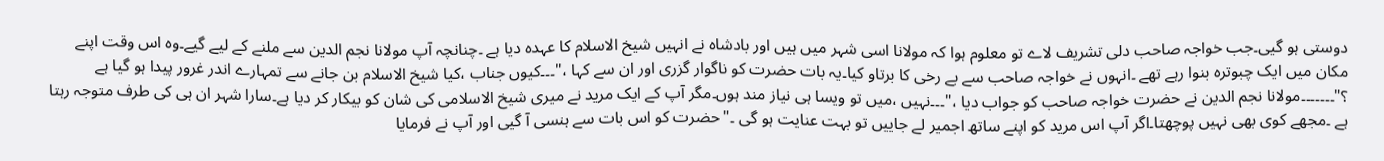دوستی ہو گیی۔جب خواجہ صاحب دلی تشریف لاے تو معلوم ہوا کہ مولانا اسی شہر میں ہیں اور بادشاہ نے انہیں شیخ الاسلام کا عہدہ دیا ہے ۔چنانچہ آپ مولانا نجم الدین سے ملنے کے لیے گیے۔وہ اس وقت اپنے مکان میں ایک چبوترہ بنوا رہے تھے ۔انہوں نے خواجہ صاحب سے بے رخی کا برتاو کیا۔یہ بات حضرت کو ناگوار گزری اور ان سے کہا ،"۔۔۔کیوں جناب ،کیا شیخ الاسلام بن جانے سے تمہارے اندر غرور پیدا ہو گیا ہے ؟"۔۔۔۔۔۔۔مولانا نجم الدین نے حضرت خواجہ صاحب کو جواب دیا ،"۔۔۔نہیں ،میں تو ویسا ہی نیاز مند ہوں۔مگر آپ کے ایک مرید نے میری شیخ الاسلامی کی شان کو بیکار کر دیا ہے۔سارا شہر ان ہی کی طرف متوجہ رہتا ہے ۔مجھے کوی بھی نہیں پوچھتا۔اگر آپ اس مرید کو اپنے ساتھ اجمیر لے جاییں تو بہت عنایت ہو گی ۔"حضرت کو اس بات سے ہنسی آ گیی اور آپ نے فرمایا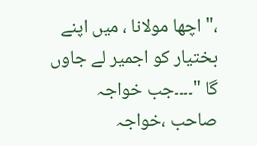،"اچھا مولانا ، میں اپنے بختیار کو اجمیر لے جاوں گا "۔۔۔۔جب خواجہ صاحب ،خواجہ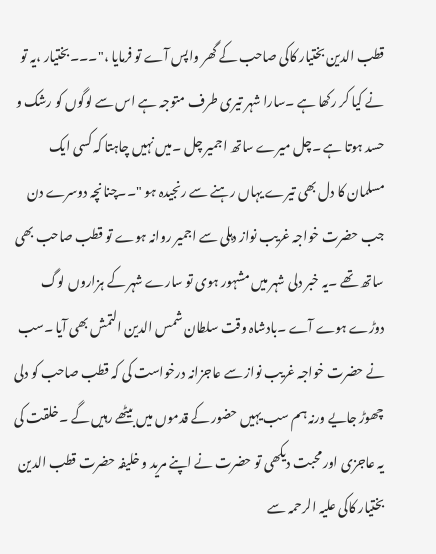قطب الدین بختیار کاکی صاحب کے گھر واپس آے تو فرمایا ،"۔۔۔بختیار ،یہ تو نے کیا کر رکھا ہے ۔سارا شہر تیری طرف متوجہ ہے اس سے لوگوں کو رشک و حسد ہوتا ہے ۔چل میرے ساتھ اجمیر چل ۔میں نہیں چاہتا کہ کسی ایک مسلمان کا دل بھی تیرے یہاں رہنے سے رنجیدہ ہو "۔۔چنانچہ دوسرے دن جب حضرت خواجہ غریب نواز دہلی سے اجمیر روانہ ہوے تو قطب صاحب بھی ساتھ تھے ۔یہ خبر دلی شہر میں مشہور ہوی تو سارے شہر کے ہزاروں لوگ دوڑے ہوے آے ۔بادشاہ وقت سلطان شمس الدین التمش بھی آیا ۔سب نے حضرت خواجہ غریب نواز سے عاجزانہ درخواست کی کہ قطب صاحب کو دلی چھوڑ جایے ورنہ ہم سب یہیں حضور کے قدموں میں بیٹھے رہیں گے ۔خلقت کی یہ عاجزی اور محبت دیکھی تو حضرت نے اپنے مرید و خلیفہ حضرت قطب الدین بختیار کاکی علیہ الرحمہ سے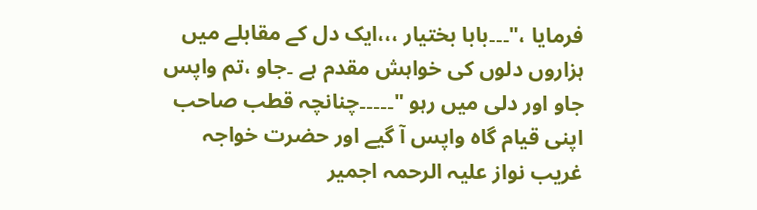فرمایا ،"۔۔۔بابا بختیار ،،،ایک دل کے مقابلے میں ہزاروں دلوں کی خواہش مقدم ہے ۔جاو ،تم واپس جاو اور دلی میں رہو "۔۔۔۔۔چنانچہ قطب صاحب اپنی قیام گاہ واپس آ گیے اور حضرت خواجہ غریب نواز علیہ الرحمہ اجمیر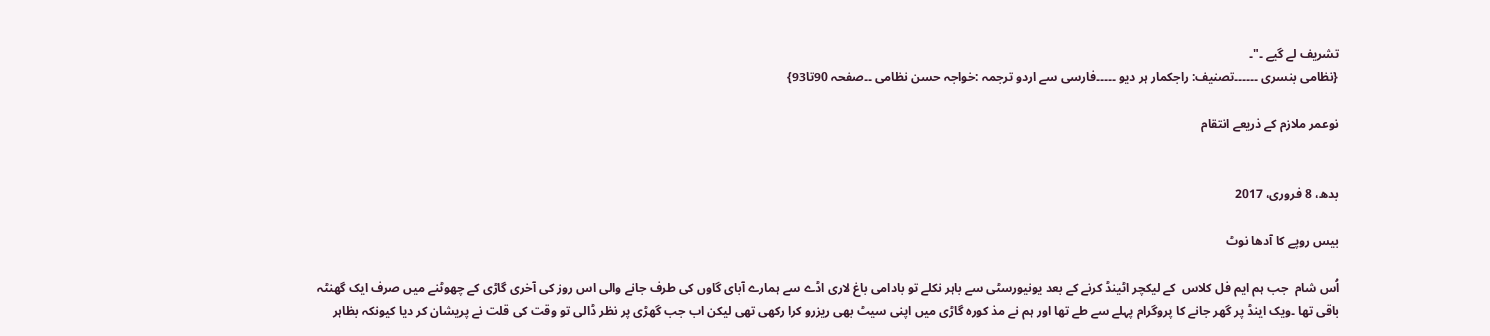تشریف لے گیے ۔"۔
{نظامی بنسری ۔۔۔۔۔۔تصنیف: راجکمار ہر دیو ۔۔۔۔۔فارسی سے اردو ترجمہ :خواجہ حسن نظامی ۔۔صفحہ 90تا93}

نوعمر ملازم کے ذریعے انتقام


بدھ، 8 فروری، 2017

بیس روپے کا آدھا نوٹ

اُس شام  جب ہم ایم فل کلاس  کے لیکچر اٹینڈ کرنے کے بعد یونیورسٹی سے باہر نکلے تو بادامی باغ لاری اڈے سے ہمارے آبای گاوں کی طرف جانے والی اس روز کی آخری گاڑی کے چھوٹنے میں صرف ایک گھنٹہ باقی تھا ۔ویک اینڈ پر گھر جانے کا پروگرام پہلے سے طے تھا اور ہم نے مذ کورہ گاڑی میں اپنی سیٹ بھی ریزرو کرا رکھی تھی لیکن اب جب گھڑی پر نظر ڈالی تو وقت کی قلت نے پریشان کر دیا کیونکہ بظاہر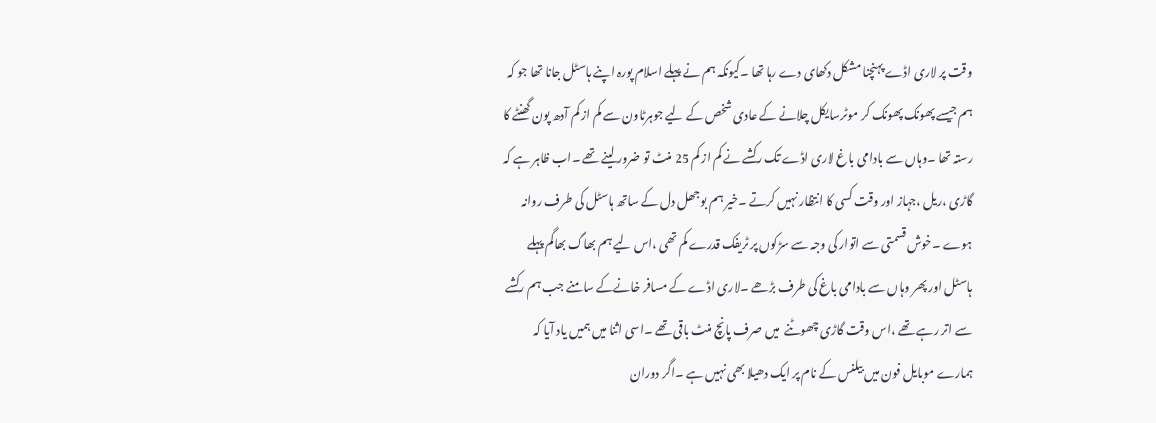وقت پر لاری اڈے پہنچنا مشکل دکھای دے رہا تھا ۔کیونکہ ہم نے پہلے اسلام پورہ اپنے ہاسٹل جانا تھا جو کہ ہم جیسے پھونک پھونک کر موٹرسایکل چلانے کے عادی شخص کے لیے جوہرٹاون سے کم از کم آدھ پون گھنٹے کا رستہ تھا ۔وہاں سے بادامی باغ لاری اڈے تک رکشے نے کم از کم 25 منٹ تو ضرور لینے تھے ۔اب ظاہر ہے کہ گاڑی ،ریل ،جہاز اور وقت کسی کا انتظار نہیں کرتے ۔خیر ہم بوجھل دل کے ساتھ ہاسٹل کی طرف روانہ ہوے ۔خوش قسمتی سے اتوار کی وجہ سے سڑکوں پر ٹریفک قدرے کم تھی ،اس لیے ہم بھاگ بھاگم پہلے ہاسٹل اور پھر وہاں سے بادامی باغ کی طرف بڑھے ۔لاری اڈے کے مسافر خانےکے سامنے جب ہم رکشے سے اتر رہے تھے ،اس وقت گاڑی چھوٹنے  میں صرف پانچ منٹ باقی تھے ۔اسی اثنا میں ہمیں یاد آیا کہ ہمارے موبایل فون میں بیلنس کے نام پر ایک دھیلا بھی نہیں ہے ۔اگر دوران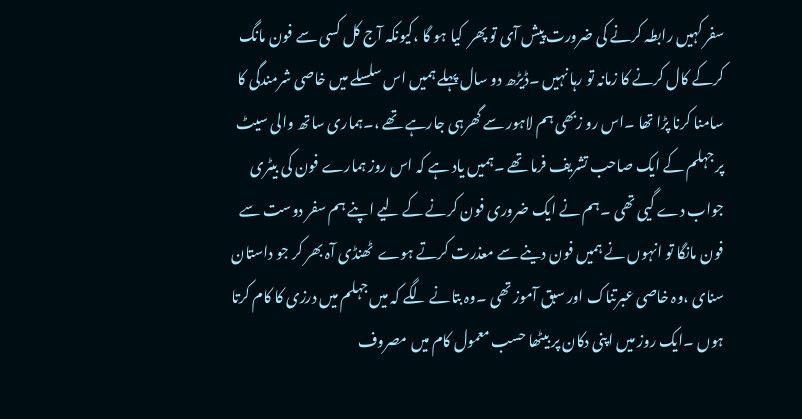سفر کہیں رابطہ کرنے کی ضرورت پیش آی تو پھر  کیا ہو گا ،کیونکہ آج کل کسی سے فون مانگ کرکے کال کرنے کا زمانہ تو رہا نہیں ۔ڈیڑھ دو سال پہلے ہمیں اس سلسلے میں خاصی شرمندگی کا سامنا کرنا پڑا تھا ۔اس رو زبھی ہم لاہور سے گھرہی جارہے تھے ،۔ہماری ساتھ والی سیٹ پر جہلم کے ایک صاحب تشریف فرما تھے ۔ہمیں یاد ہے کہ اس روز ہمارے فون کی بیٹری جواب دے گیی تھی ۔ہم نے ایک ضروری فون کرنے کے لیے اپنے ہم سفر دوست سے فون مانگا تو انہوں نے ہمیں فون دینے سے معذرت کرتے ہوے  ٹھنڈی آہ بھر کر جو داستان سنای ،وہ خاصی عبرتناک اور سبق آموز تھی ۔وہ بتانے لگے کہ میں جہلم میں درزی کا کام کرتا ہوں ۔ایک روز میں اپنی دکان پر بیٹھا حسب معمول کام میں مصروف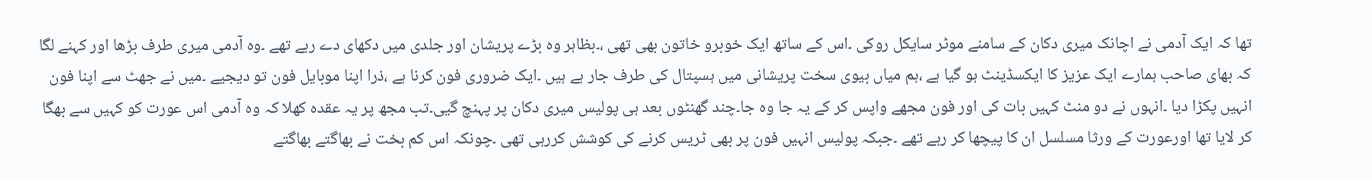تھا کہ ایک آدمی نے اچانک میری دکان کے سامنے موٹر سایکل روکی ۔اس کے ساتھ ایک خوبرو خاتون بھی تھی ،۔بظاہر وہ بڑے پریشان اور جلدی میں دکھای دے رہے تھے ۔وہ آدمی میری طرف بڑھا اور کہنے لگا کہ بھای صاحب ہمارے ایک عزیز کا ایکسڈینٹ ہو گیا ہے ،ہم میاں بیوی سخت پریشانی میں ہسپتال کی طرف جار ہے ہیں ۔ایک ضروری فون کرنا ہے ،ذرا اپنا موبایل فون تو دیجیے ۔میں نے جھٹ سے اپنا فون انہیں پکڑا دیا ۔انہوں نے دو منٹ کہیں بات کی اور فون مجھے واپس کر کے یہ جا وہ جا۔چند گھنٹوں بعد ہی پولیس میری دکان پر پہنچ گیی۔تب مجھ پر یہ عقدہ کھلا کہ وہ آدمی اس عورت کو کہیں سے بھگا کر لایا تھا اورعورت کے ورثا مسلسل ان کا پیچھا کر رہے تھے ۔جبکہ پولیس انہیں فون پر بھی ٹریس کرنے کی کوشش کررہی تھی ۔چونکہ اس کم بخت نے بھاگتے بھاگتے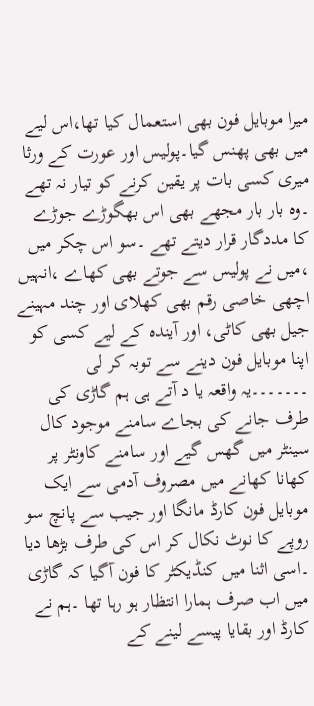میرا موبایل فون بھی استعمال کیا تھا،اس لیے میں بھی پھنس گیا۔پولیس اور عورت کے ورثا میری کسی بات پر یقین کرنے کو تیار نہ تھے ۔وہ بار بار مجھے بھی اس بھگوڑے جوڑے کا مددگار قرار دیتے تھے ۔سو اس چکر میں ،میں نے پولیس سے جوتے بھی کھاے ،انہیں اچھی خاصی رقم بھی کھلای اور چند مہینے جیل بھی کاٹی، اور آیندہ کے لیے کسی کو اپنا موبایل فون دینے سے توبہ کر لی ۔۔۔۔۔۔۔یہ واقعہ یا د آتے ہی ہم گاڑی کی طرف جانے کی بجاے سامنے موجود کال سینٹر میں گھس گیے اور سامنے کاونٹر پر کھانا کھانے میں مصروف آدمی سے ایک موبایل فون کارڈ مانگا اور جیب سے پانچ سو روپے کا نوٹ نکال کر اس کی طرف بڑھا دیا ۔اسی اثنا میں کنڈیکٹر کا فون آگیا کہ گاڑی میں اب صرف ہمارا انتظار ہو رہا تھا ۔ہم نے کارڈ اور بقایا پیسے لینے کے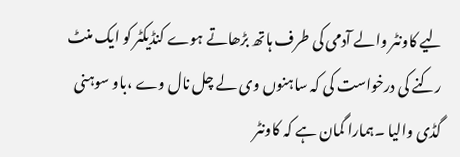لیے کاونٹر والے آدمی کی طرف ہاتھ بڑھاتے ہوے کنڈیکٹر کو ایک منٹ رکنے کی درخواست کی کہ ساہنوں وی لے چل نال وے ،باو سوہنی گڈی والیا ۔ہمارا گمان ہے کہ کاونٹر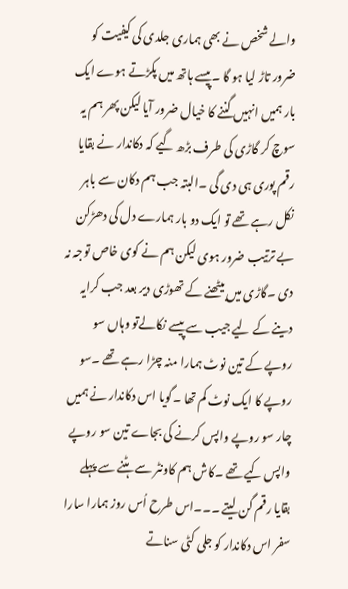والے شخص نے بھی ہماری جلدی کی کیفیت کو ضرور تاڑ لیا ہو گا ۔پیسے ہاتھ میں پکڑتے ہوے ایک بار ہمیں انہیں گننے کا خیال ضرور آیا لیکن پھر ہم یہ سوچ کر گاڑی کی طرف بڑھ گیے کہ دکاندار نے بقایا رقم پوری ہی دی گی ۔البتہ جب ہم دکان سے باہر نکل رہے تھے تو ایک دو بار ہمارے دل کی دھڑکن بے ترتیب ضرور ہوی لیکن ہم نے کوی خاص توجہ نہ دی ۔گاڑی میں بیٹھنے کے تھوڑی دیر بعد جب کرایہ دینے کے لیے جیب سے پیسے نکالےتو وہاں سو روپے کے تین نوٹ ہمارا منہ چڑا رہے تھے ۔سو روپے کا ایک نوٹ کم تھا ۔گویا اس دکاندار نے ہمیں چار سو روپے واپس کرنے کی بجاے تین سو روپے واپس کیے تھے ۔کاش ہم کاونٹر سے ہٹنے سے پہلے بقایا رقم گن لیتے ۔۔۔اس طرح اُس روز ہمارا سارا سفر اس دکاندار کو جلی کٹی سناتے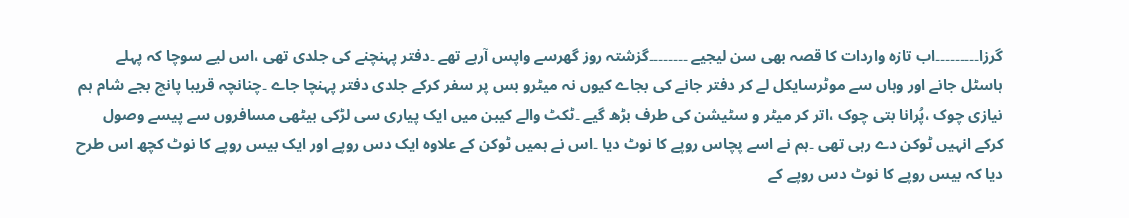گرزا۔۔۔۔۔۔۔۔۔اب تازہ واردات کا قصہ بھی سن لیجیے ۔۔۔۔۔۔۔۔گزشتہ روز گھرسے واپس آرہے تھے ۔دفتر پہنچنے کی جلدی تھی ،اس لیے سوچا کہ پہلے ہاسٹل جانے اور وہاں سے موٹرسایکل لے کر دفتر جانے کی بجاے کیوں نہ میٹرو بس پر سفر کرکے جلدی دفتر پہنچا جاے ۔چنانچہ قریبا پانچ بجے شام ہم نیازی چوک ،پُرانا بتی چوک ،اتر کر میٹر و سٹیشن کی طرف بڑھ گیے ۔ٹکٹ والے کیبن میں ایک پیاری سی لڑکی بیٹھی مسافروں سے پیسے وصول کرکے انہیں ٹوکن دے رہی تھی ۔ہم نے اسے پچاس روپے کا نوٹ دیا ۔اس نے ہمیں ٹوکن کے علاوہ ایک دس روپے اور ایک بیس روپے کا نوٹ کچھ اس طرح دیا کہ بیس روپے کا نوٹ دس روپے کے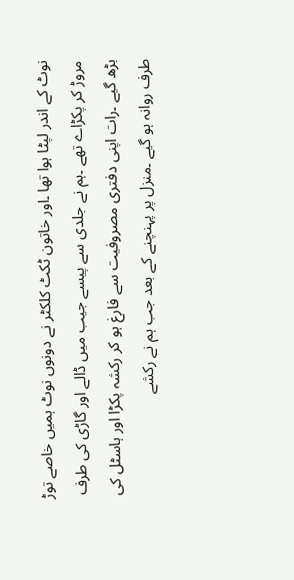نوٹ کے اندر لپٹا ہوا تھا ۔اور خاتون ٹکٹ کلکٹر نے دونوں نوٹ ہمیں خاصے توڑ مروڑ کر پکڑاے تھے ۔ہم نے جلدی سے پیسے جیب میں ڈالے اور گاڑی کی طرف بڑھ گیے ۔رات اپنی دفتری مصروفیت سے فارغ ہو کر رکشہ پکڑا اور ہاسٹل کی طرف روانہ ہو گیے ۔منزل پر پہنچنے کے بعد جب ہم نے رکشے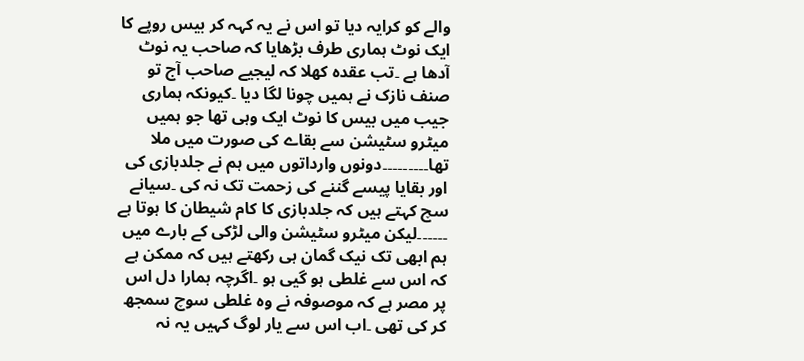والے کو کرایہ دیا تو اس نے یہ کہہ کر بیس روپے کا ایک نوٹ ہماری طرف بڑھایا کہ صاحب یہ نوٹ آدھا ہے ۔تب عقدہ کھلا کہ لیجیے صاحب آج تو صنف نازک نے ہمیں چونا لگا دیا ۔کیونکہ ہماری جیب میں بیس کا نوٹ ایک وہی تھا جو ہمیں میٹرو سٹیشن سے بقاے کی صورت میں ملا تھا۔۔۔۔۔۔۔۔۔دونوں وارداتوں میں ہم نے جلدبازی کی اور بقایا پیسے گننے کی زحمت تک نہ کی ۔سیانے سچ کہتے ہیں کہ جلدبازی کا کام شیطان کا ہوتا ہے ۔۔۔۔۔۔لیکن میٹرو سٹیشن والی لڑکی کے بارے میں ہم ابھی تک نیک گمان ہی رکھتے ہیں کہ ممکن ہے کہ اس سے غلطی ہو گیی ہو ۔اگرچہ ہمارا دل اس پر مصر ہے کہ موصوفہ نے وہ غلطی سوچ سمجھ کر کی تھی ۔اب اس سے یار لوگ کہیں یہ نہ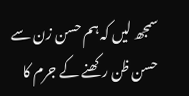سمجھ لیں کہ ہم حسن زن سے حسن ظن رکھنے کے جرم کا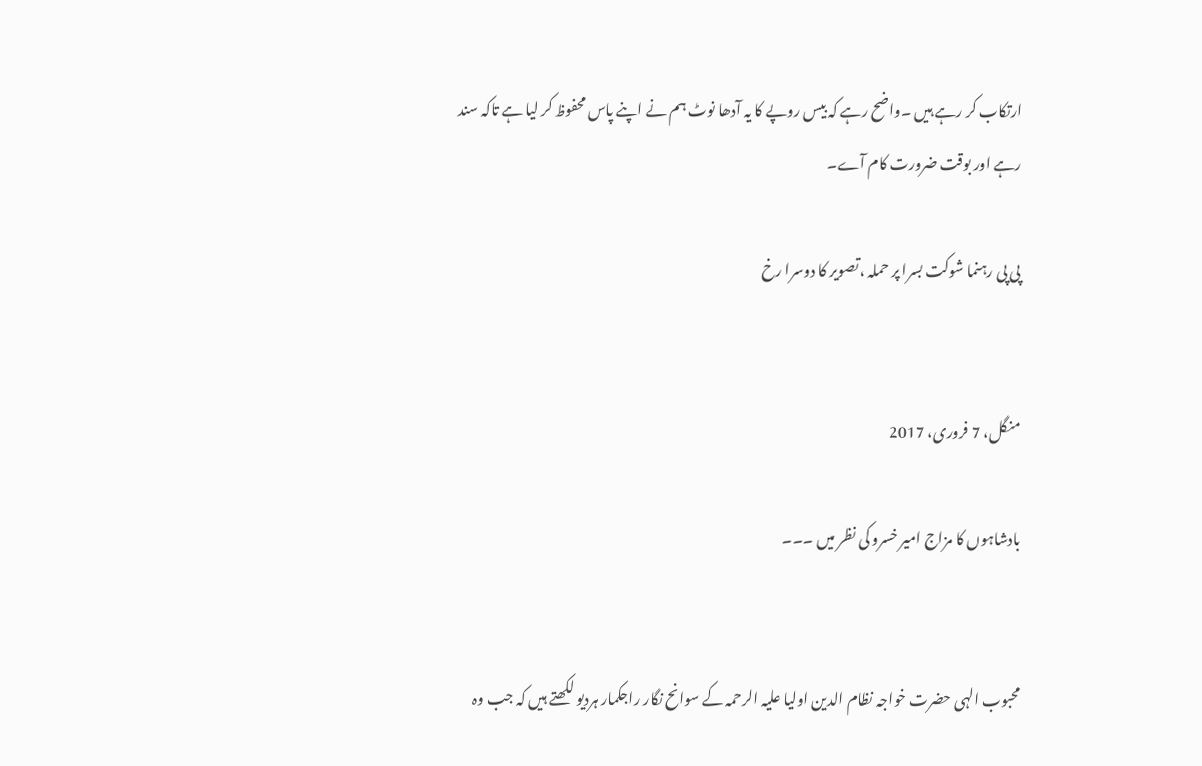ارتکاب کر رہے ہیں ۔واضح رہے کہ بیس روپے کا یہ آدھا نوٹ ہم نے اپنے پاس محفوظ کر لیا ہے تاکہ سند رہے اور بوقت ضرورت کام آے۔

پی پی رہنما شوکت بسرا پر حملہ ،تصویر کا دوسرا رخ


منگل، 7 فروری، 2017

بادشاہوں کا مزاج امیر خسرو کی نظر میں ۔۔۔


محبوب الہی حضرت خواجہ نظام الدین اولیا علیہ الرحمہ کے سوانح نگار راجکمار ہردیو لکھتے ہیں کہ جب وہ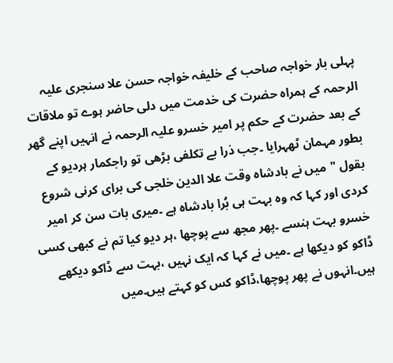پہلی بار خواجہ صاحب کے خلیفہ خواجہ حسن علا سنجری علیہ الرحمہ کے ہمراہ حضرت کی خدمت میں دلی حاضر ہوے تو ملاقات کے بعد حضرت کے حکم پر امیر خسرو علیہ الرحمہ نے انہیں اپنے گھر بطور مہمان ٹھہرایا ۔جب ذرا بے تکلفی بڑھی تو راجکمار ہردیو کے بقول "میں نے بادشاہ وقت علا الدین خلجی کی برای کرنی شروع کردی اور کہا کہ وہ بہت ہی بُرا بادشاہ ہے ۔میری بات سن کر امیر خسرو بہت ہنسے ۔پھر مجھ سے پوچھا ،ہر دیو کیا تم نے کبھی کسی ڈاکو کو دیکھا ہے ۔میں نے کہا کہ ایک نہیں ،بہت سے ڈاکو دیکھے ہیں۔انہوں نے پھر پوچھا،ڈاکو کس کو کہتے ہیں۔میں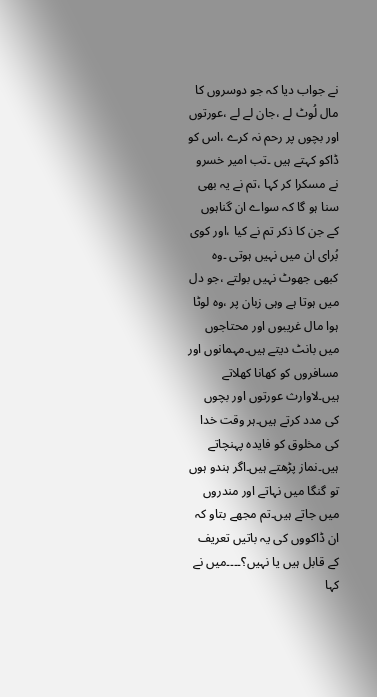نے جواب دیا کہ جو دوسروں کا مال لُوٹ لے ،جان لے لے ،عورتوں اور بچوں پر رحم نہ کرے ،اس کو ڈاکو کہتے ہیں ۔تب امیر خسرو نے مسکرا کر کہا ،تم نے یہ بھی سنا ہو گا کہ سواے ان گناہوں کے جن کا ذکر تم نے کیا ،اور کوی بُرای ان میں نہیں ہوتی ۔وہ کبھی جھوٹ نہیں بولتے ،جو دل میں ہوتا ہے وہی زبان پر ،وہ لوٹا ہوا مال غریبوں اور محتاجوں میں بانٹ دیتے ہیں۔مہمانوں اور مسافروں کو کھانا کھلاتے ہیں۔لاوارث عورتوں اور بچوں کی مدد کرتے ہیں۔ہر وقت خدا کی مخلوق کو فایدہ پہنچاتے ہیں۔نماز پڑھتے ہیں۔اگر ہندو ہوں تو گنگا میں نہاتے اور مندروں میں جاتے ہیں۔تم مجھے بتاو کہ ان ڈاکووں کی یہ باتیں تعریف کے قابل ہیں یا نہیں؟۔۔۔۔میں نے کہا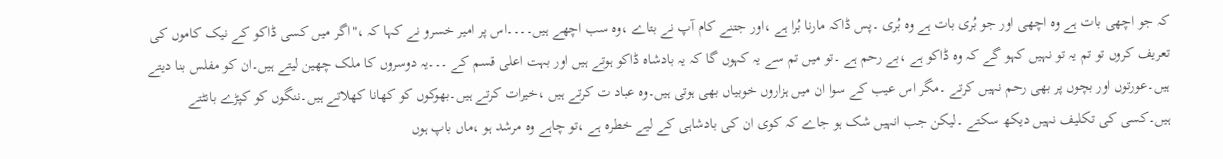کہ جو اچھی بات ہے وہ اچھی اور جو بُری بات ہے وہ بُری ۔پس ڈاکہ مارنا بُرا ہے ،اور جتنے کام آپ نے بتاے ،وہ سب اچھے ہیں۔۔۔۔اس پر امیر خسرو نے کہا کہ ،"اگر میں کسی ڈاکو کے نیک کاموں کی تعریف کروں تو تم یہ تو نہیں کہو گے کہ وہ ڈاکو ہے ،بے رحم ہے ۔تو میں تم سے یہ کہوں گا کہ یہ بادشاہ ڈاکو ہوتے ہیں اور بہت اعلی قسم کے ۔۔۔یہ دوسروں کا ملک چھین لیتے ہیں۔ان کو مفلس بنا دیتے ہیں۔عورتوں اور بچوں پر بھی رحم نہیں کرتے ۔مگر اس عیب کے سوا ان میں ہزاروں خوبیاں بھی ہوتی ہیں۔وہ عباد ت کرتے ہیں ،خیرات کرتے ہیں۔بھوکوں کو کھانا کھلاتے ہیں۔ننگوں کو کپڑے بانٹتے ہیں۔کسی کی تکلیف نہیں دیکھ سکتے ۔لیکن جب انہیں شک ہو جاے کہ کوی ان کی بادشاہی کے لیے خطرہ ہے ،تو چاہے وہ مرشد ہو ،ماں باپ ہوں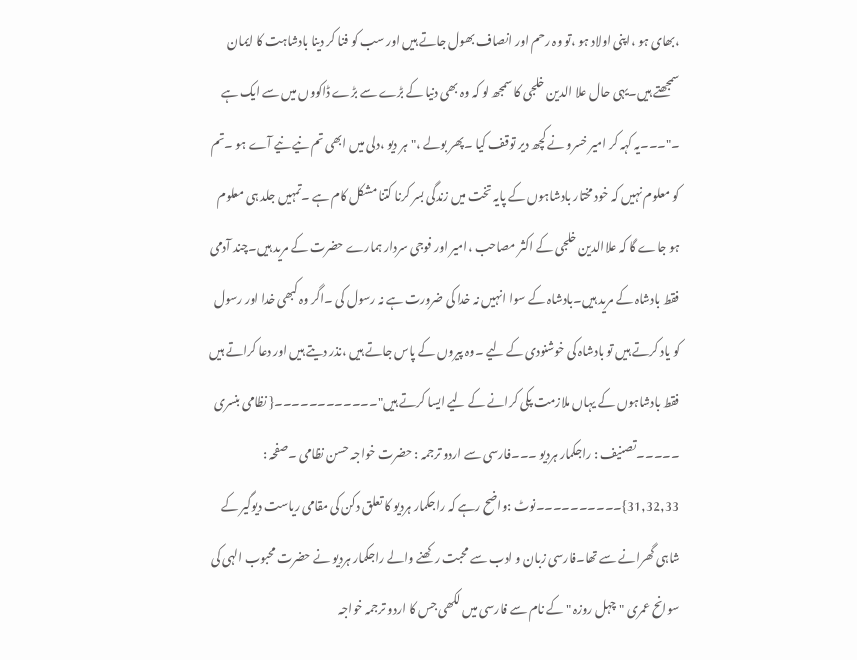،بھای ہو ،اپنی اولاد ہو ،تو وہ رحم اور انصاف بھول جاتے ہیں اور سب کو فنا کر دینا بادشاہت کا ایمان سمجھتے ہیں۔یہی حال علا الدین خلجی کا سمجھ لو کہ وہ بھی دنیا کے بڑے سے بڑے ڈاکووں میں سے ایک ہے ۔"۔۔۔یہ کہہ کر امیر خسرو نے کچھ دیر توقف کیا ۔پھر بولے ،"ہر دیو ،دلی میں ابھی تم نیے نیے آے ہو ۔تم کو معلوم نہیں کہ خود مختار بادشاہوں کے پایہ تخت میں زندگی بسر کرنا کتنا مشکل کام ہے ۔تمہیں جلد ہی معلوم ہو جاے گا کہ علاالدین خلجی کے اکثر مصاحب ،امیر اور فوجی سردار ہمارے حضرت کے مرید ہیں۔چند آدمی فقط بادشاہ کے مرید ہیں۔بادشاہ کے سوا انہیں نہ خدا کی ضرورت ہے نہ رسول کی ۔اگر وہ کبھی خدا اور رسول کو یاد کرتے ہیں تو بادشاہ کی خوشنودی کے لیے ۔وہ پیروں کے پاس جاتے ہیں ،نذر دیتے ہیں اور دعا کراتے ہیں فقط بادشاہوں کے یہاں ملازمت پکی کرانے کے لیے ایسا کرتے ہیں"۔۔۔۔۔۔۔۔۔۔۔۔{ نظامی بنسری ۔۔۔۔۔تصنیف : راجکمار ہردیو ۔۔۔فارسی سے اردو ترجمہ : حضرت خواجہ حسن نظامی ۔صفحہ : 31,32,33}۔۔۔۔۔۔۔۔۔۔نوٹ :واضح رہے کہ راجکمار ہردیو کا تعلق دکن کی مقامی ریاست دیوگیر کے شاہی گھرانے سے تھا۔فارسی زبان و ادب سے محبت رکھنے والے راجکمار ہردیو نے حضرت محبوب الہی کی سوانح عمری "چہل روزہ " کے نام سے فارسی میں لکھی جس کا اردو ترجمہ خواجہ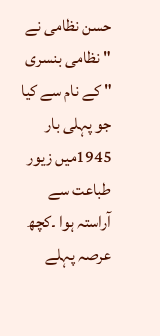حسن نظامی نے " نظامی بنسری " کے نام سے کیا جو پہلی بار 1945میں زیور طباعت سے آراستہ ہوا ۔کچھ عرصہ پہلے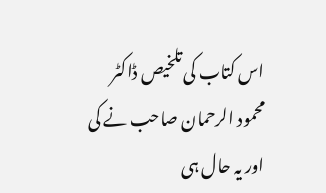اس کتاب کی تلخیص ڈاکٹر محمود الرحمان صاحب نے کی اور یہ حال ہی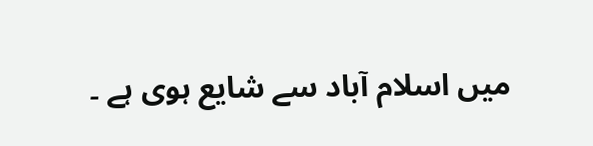میں اسلام آباد سے شایع ہوی ہے ۔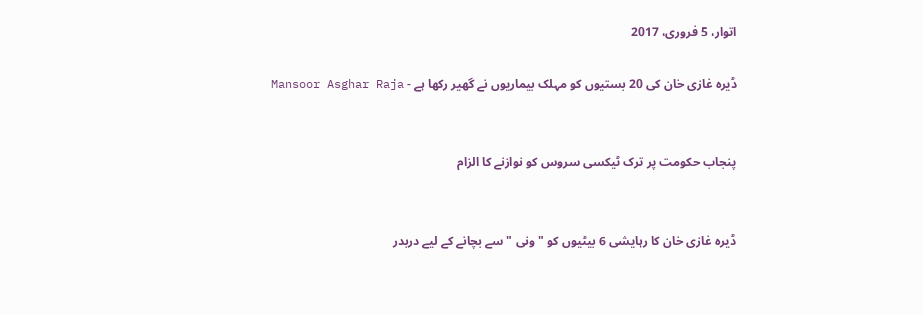اتوار، 5 فروری، 2017

ڈیرہ غازی خان کی 20 بستیوں کو مہلک بیماریوں نے گھیر رکھا ہے - Mansoor Asghar Raja


پنجاب حکومت پر ترک ٹیکسی سروس کو نوازنے کا الزام


ڈیرہ غازی خان کا رہایشی 6 بیٹیوں کو " ونی " سے بچانے کے لیے دربدر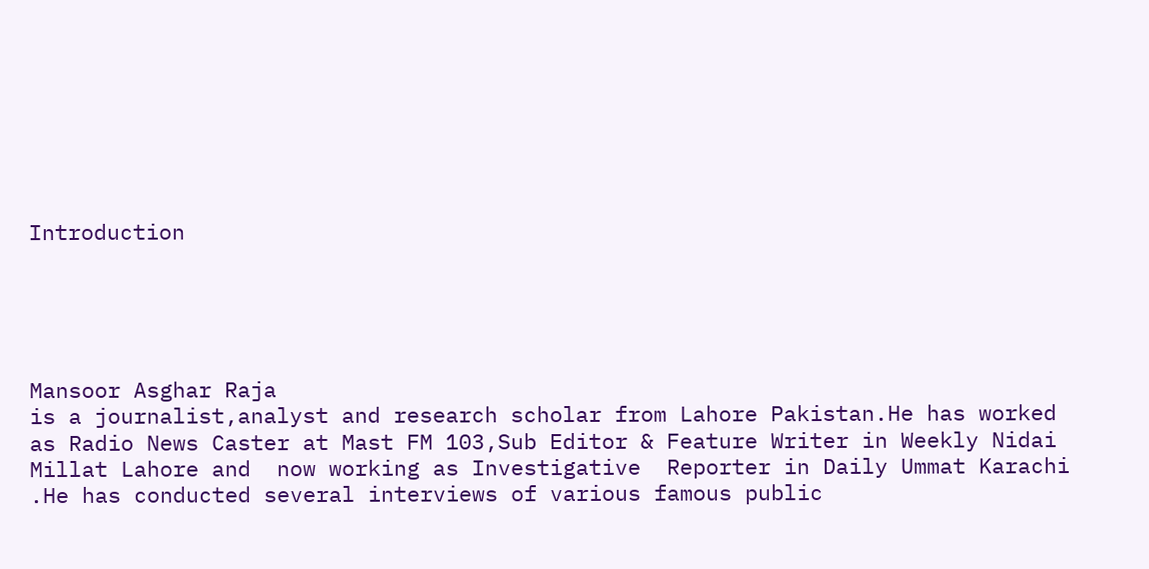Introduction





Mansoor Asghar Raja
is a journalist,analyst and research scholar from Lahore Pakistan.He has worked as Radio News Caster at Mast FM 103,Sub Editor & Feature Writer in Weekly Nidai Millat Lahore and  now working as Investigative  Reporter in Daily Ummat Karachi .He has conducted several interviews of various famous public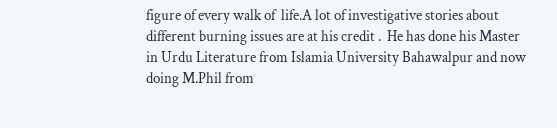figure of every walk of  life.A lot of investigative stories about different burning issues are at his credit .  He has done his Master in Urdu Literature from Islamia University Bahawalpur and now doing M.Phil from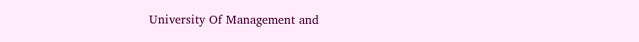University Of Management and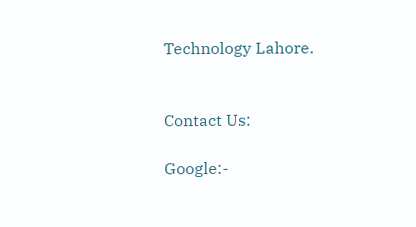Technology Lahore.


Contact Us:

Google:-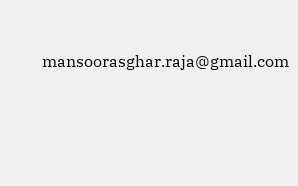mansoorasghar.raja@gmail.com